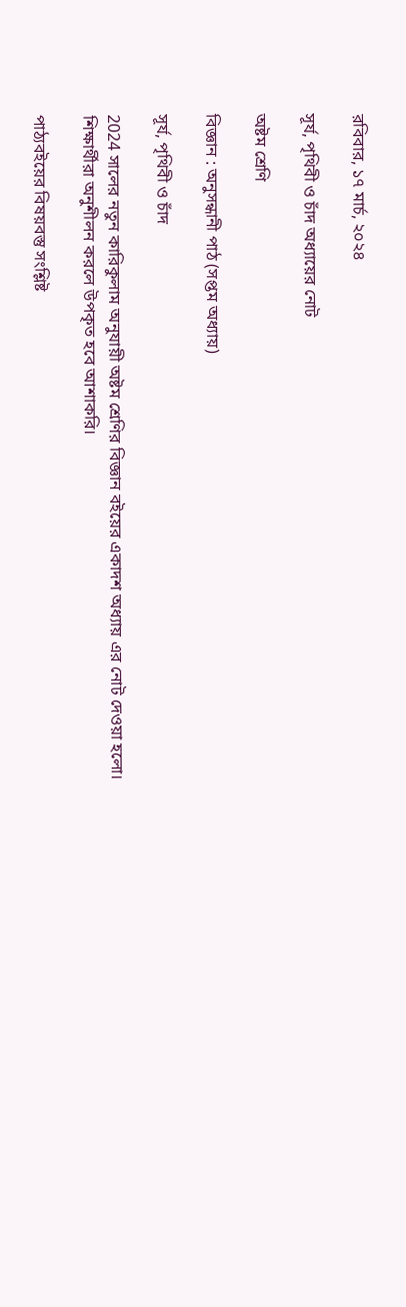রবিবার, ১৭ মার্চ, ২০২৪

সূর্য, পৃথিবী ও চাঁদ অধ্যায়ের নোট

অষ্টম শ্রেণি

বিজ্ঞান : অনুসন্ধানী পাঠ (সপ্তম অধ্যায়)

সূর্য, পৃথিবী ও চাঁদ

2024 সালের নতুন কারিকুলাম অনুযায়ী অষ্টম শ্রেণির বিজ্ঞান বইয়ের একাদশ অধ্যায় এর নোট দেওয়া হলো। শিক্ষার্থীরা অনুশীলন করলে উপকৃত হবে আশাকরি।

পাঠ্যবইয়ের বিষয়বস্তু সংশ্লিষ্ট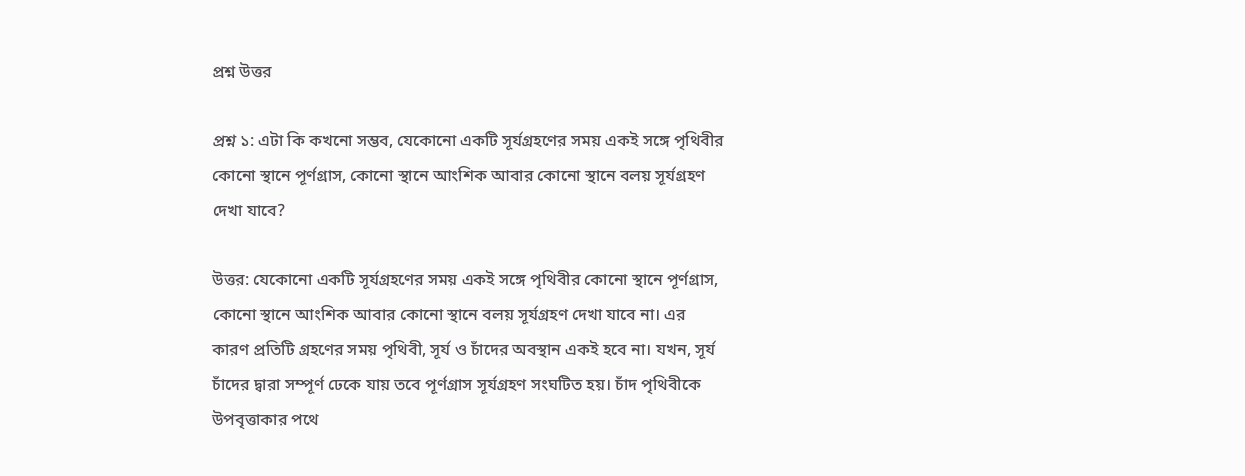প্রশ্ন উত্তর

প্রশ্ন ১: এটা কি কখনো সম্ভব, যেকোনো একটি সূর্যগ্রহণের সময় একই সঙ্গে পৃথিবীর কোনো স্থানে পূর্ণগ্রাস, কোনো স্থানে আংশিক আবার কোনো স্থানে বলয় সূর্যগ্রহণ দেখা যাবে?

উত্তর: যেকোনো একটি সূর্যগ্রহণের সময় একই সঙ্গে পৃথিবীর কোনো স্থানে পূর্ণগ্রাস, কোনো স্থানে আংশিক আবার কোনো স্থানে বলয় সূর্যগ্রহণ দেখা যাবে না। এর কারণ প্রতিটি গ্রহণের সময় পৃথিবী, সূর্য ও চাঁদের অবস্থান একই হবে না। যখন, সূর্য চাঁদের দ্বারা সম্পূর্ণ ঢেকে যায় তবে পূর্ণগ্রাস সূর্যগ্রহণ সংঘটিত হয়। চাঁদ পৃথিবীকে উপবৃত্তাকার পথে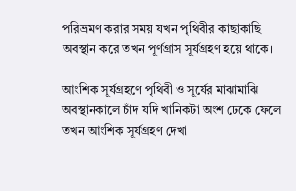পরিভ্রমণ করার সময় যখন পৃথিবীর কাছাকাছি অবস্থান করে তখন পূর্ণগ্রাস সূর্যগ্রহণ হয়ে থাকে।

আংশিক সূর্যগ্রহণে পৃথিবী ও সূর্যের মাঝামাঝি অবস্থানকালে চাঁদ যদি খানিকটা অংশ ঢেকে ফেলে তখন আংশিক সূর্যগ্রহণ দেখা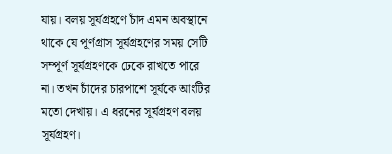যায়। বলয় সূর্যগ্রহণে চাঁদ এমন অবস্থানে থাকে যে পূর্ণগ্রাস সূর্যগ্রহণের সময় সেটি সম্পূর্ণ সূর্যগ্রহণকে ঢেকে রাখতে পারে না। তখন চাঁদের চারপাশে সূর্যকে আংটির মতো দেখায়। এ ধরনের সূর্যগ্রহণ বলয় সূর্যগ্রহণ।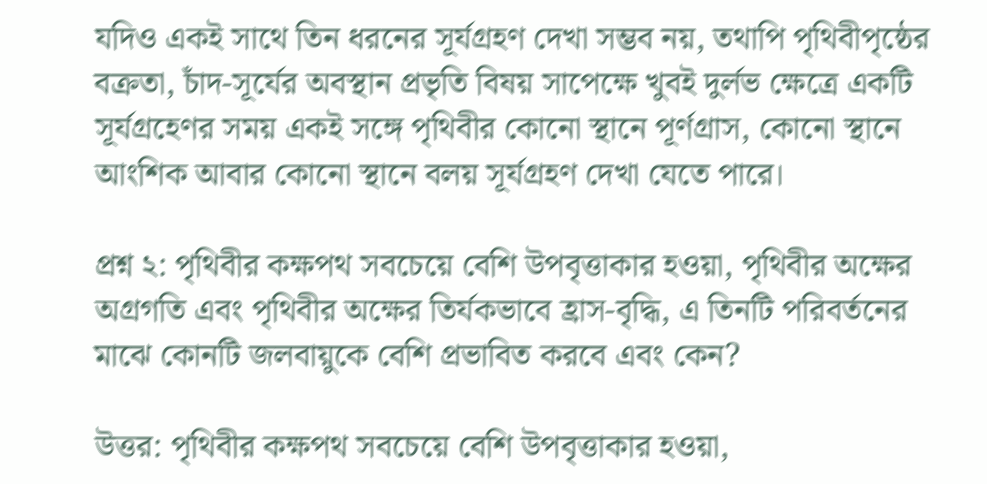যদিও একই সাথে তিন ধরনের সূর্যগ্রহণ দেখা সম্ভব নয়, তথাপি পৃথিবীপৃষ্ঠের বক্রতা, চাঁদ-সূর্যের অবস্থান প্রভৃতি বিষয় সাপেক্ষে খুবই দুর্লভ ক্ষেত্রে একটি সূর্যগ্রহেণর সময় একই সঙ্গে পৃথিবীর কোনো স্থানে পূর্ণগ্রাস, কোনো স্থানে আংশিক আবার কোনো স্থানে বলয় সূর্যগ্রহণ দেখা যেতে পারে।

প্রশ্ন ২: পৃথিবীর কক্ষপথ সবচেয়ে বেশি উপবৃত্তাকার হওয়া, পৃথিবীর অক্ষের অগ্রগতি এবং পৃথিবীর অক্ষের তির্যকভাবে হ্রাস-বৃদ্ধি, এ তিনটি পরিবর্তনের মাঝে কোনটি জলবায়ুকে বেশি প্রভাবিত করবে এবং কেন?

উত্তর: পৃথিবীর কক্ষপথ সবচেয়ে বেশি উপবৃত্তাকার হওয়া,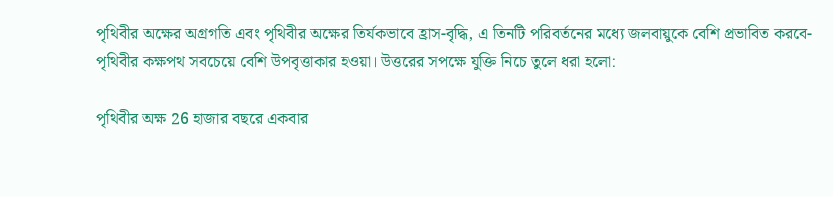পৃথিবীর অক্ষের অগ্রগতি এবং পৃথিবীর অক্ষের তির্যকভাবে হ্রাস-বৃদ্ধি, এ তিনটি পরিবর্তনের মধ্যে জলবায়ুকে বেশি প্রভাবিত করবে- পৃথিবীর কক্ষপথ সবচেয়ে বেশি উপবৃত্তাকার হওয়া। উত্তরের সপক্ষে যুক্তি নিচে তুলে ধরা হলো:

পৃথিবীর অক্ষ 26 হাজার বছরে একবার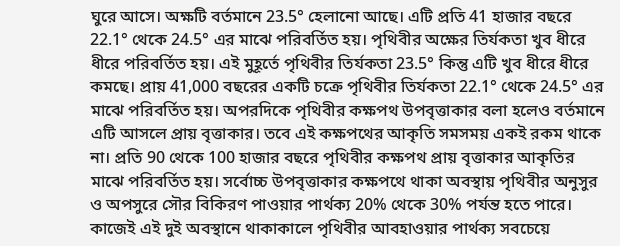ঘুরে আসে। অক্ষটি বর্তমানে 23.5° হেলানো আছে। এটি প্রতি 41 হাজার বছরে 22.1° থেকে 24.5° এর মাঝে পরিবর্তিত হয়। পৃথিবীর অক্ষের তির্যকতা খুব ধীরে ধীরে পরিবর্তিত হয়। এই মুহূর্তে পৃথিবীর তির্যকতা 23.5° কিন্তু এটি খুব ধীরে ধীরে কমছে। প্রায় 41,000 বছরের একটি চক্রে পৃথিবীর তির্যকতা 22.1° থেকে 24.5° এর মাঝে পরিবর্তিত হয়। অপরদিকে পৃথিবীর কক্ষপথ উপবৃত্তাকার বলা হলেও বর্তমানে এটি আসলে প্রায় বৃত্তাকার। তবে এই কক্ষপথের আকৃতি সমসময় একই রকম থাকে না। প্রতি 90 থেকে 100 হাজার বছরে পৃথিবীর কক্ষপথ প্রায় বৃত্তাকার আকৃতির মাঝে পরিবর্তিত হয়। সর্বোচ্চ উপবৃত্তাকার কক্ষপথে থাকা অবস্থায় পৃথিবীর অনুসুর ও অপসুরে সৌর বিকিরণ পাওয়ার পার্থক্য 20% থেকে 30% পর্যন্ত হতে পারে। কাজেই এই দুই অবস্থানে থাকাকালে পৃথিবীর আবহাওয়ার পার্থক্য সবচেয়ে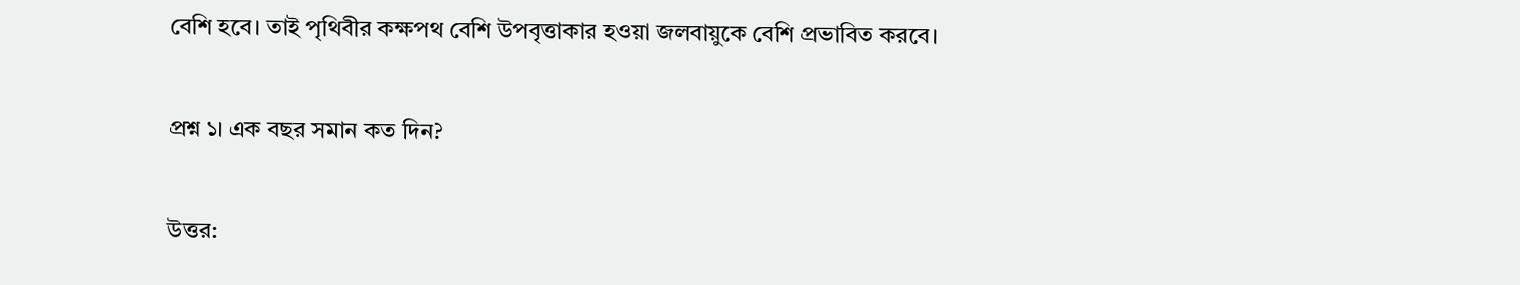বেশি হবে। তাই পৃথিবীর কক্ষপথ বেশি উপবৃত্তাকার হওয়া জলবায়ুকে বেশি প্রভাবিত করবে।

প্রশ্ন ১। এক বছর সমান কত দিন?

উত্তর: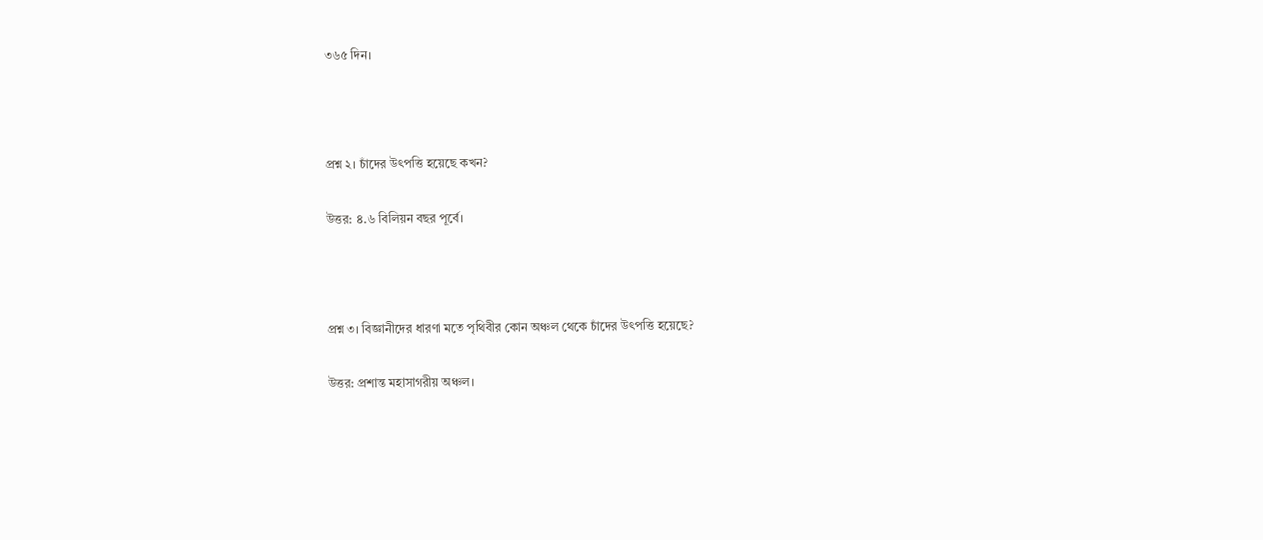৩৬৫ দিন।



প্রশ্ন ২। চাঁদের উৎপত্তি হয়েছে কখন?

উত্তর: ৪.৬ বিলিয়ন বছর পূর্বে।



প্রশ্ন ৩। বিজ্ঞানীদের ধারণা মতে পৃথিবীর কোন অঞ্চল থেকে চাঁদের উৎপত্তি হয়েছে?

উত্তর: প্রশান্ত মহাসাগরীয় অঞ্চল।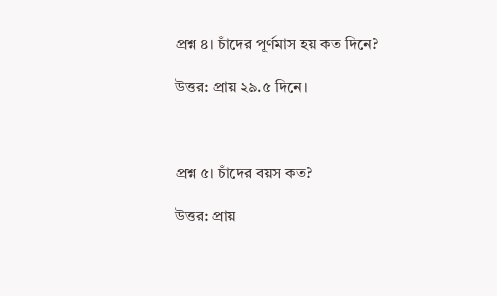প্রশ্ন ৪। চাঁদের পূর্ণমাস হয় কত দিনে?

উত্তর: প্রায় ২৯.৫ দিনে।



প্রশ্ন ৫। চাঁদের বয়স কত?

উত্তর: প্রায়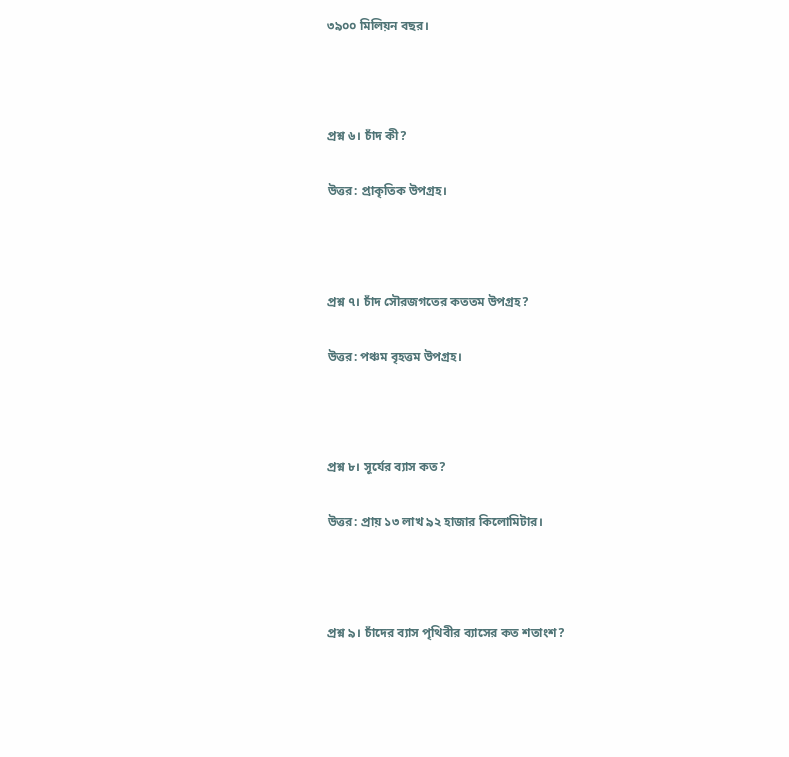৩৯০০ মিলিয়ন বছর।



প্রশ্ন ৬। চাঁদ কী?

উত্তর: প্রাকৃতিক উপগ্রহ।



প্রশ্ন ৭। চাঁদ সৌরজগতের কততম উপগ্রহ?

উত্তর: পঞ্চম বৃহত্তম উপগ্রহ।



প্রশ্ন ৮। সূর্যের ব্যাস কত?

উত্তর: প্রায় ১৩ লাখ ৯২ হাজার কিলোমিটার।



প্রশ্ন ৯। চাঁদের ব্যাস পৃথিবীর ব্যাসের কত শতাংশ?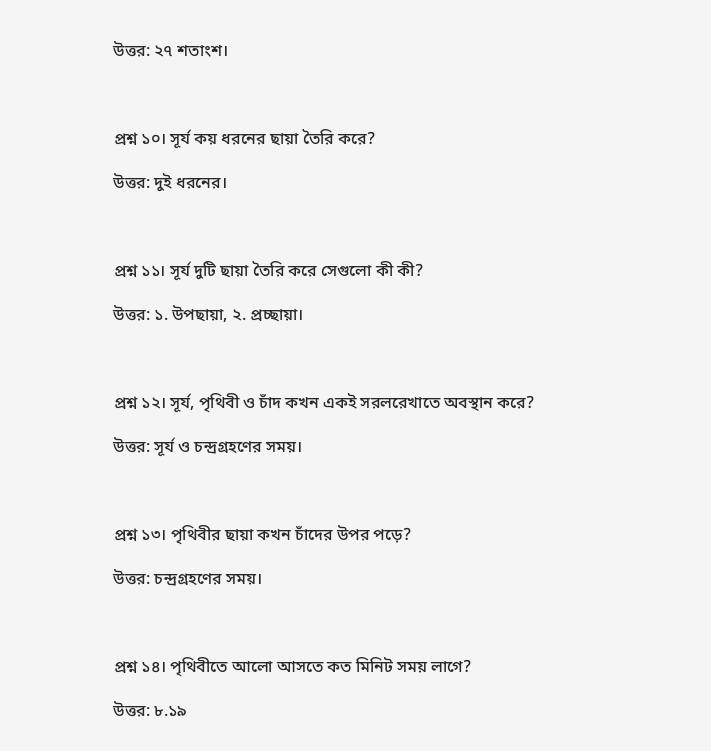উত্তর: ২৭ শতাংশ।



প্রশ্ন ১০। সূর্য কয় ধরনের ছায়া তৈরি করে?

উত্তর: দুই ধরনের।



প্রশ্ন ১১। সূর্য দুটি ছায়া তৈরি করে সেগুলো কী কী?

উত্তর: ১. উপছায়া, ২. প্রচ্ছায়া।



প্রশ্ন ১২। সূর্য, পৃথিবী ও চাঁদ কখন একই সরলরেখাতে অবস্থান করে?

উত্তর: সূর্য ও চন্দ্রগ্রহণের সময়।



প্রশ্ন ১৩। পৃথিবীর ছায়া কখন চাঁদের উপর পড়ে?

উত্তর: চন্দ্রগ্রহণের সময়।



প্রশ্ন ১৪। পৃথিবীতে আলো আসতে কত মিনিট সময় লাগে?

উত্তর: ৮.১৯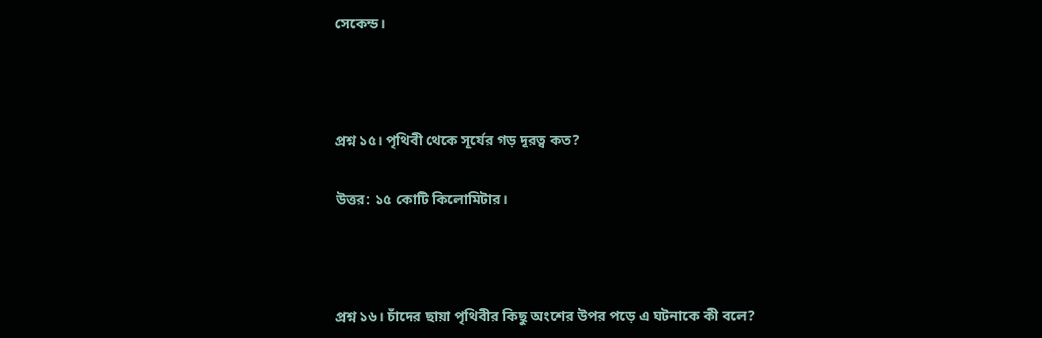সেকেন্ড।



প্রশ্ন ১৫। পৃথিবী থেকে সূর্যের গড় দূরত্ব কত?

উত্তর: ১৫ কোটি কিলোমিটার।



প্রশ্ন ১৬। চাঁদের ছায়া পৃথিবীর কিছু অংশের উপর পড়ে এ ঘটনাকে কী বলে?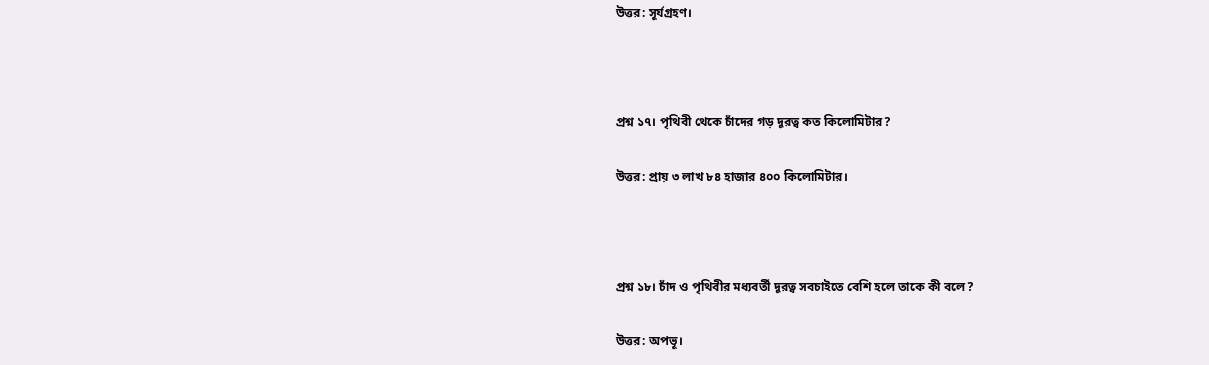উত্তর: সূর্যগ্রহণ।



প্রশ্ন ১৭। পৃথিবী থেকে চাঁদের গড় দূরত্ব কত কিলোমিটার?

উত্তর: প্রায় ৩ লাখ ৮৪ হাজার ৪০০ কিলোমিটার।



প্রশ্ন ১৮। চাঁদ ও পৃথিবীর মধ্যবর্তী দূরত্ব সবচাইতে বেশি হলে তাকে কী বলে?

উত্তর: অপভূ।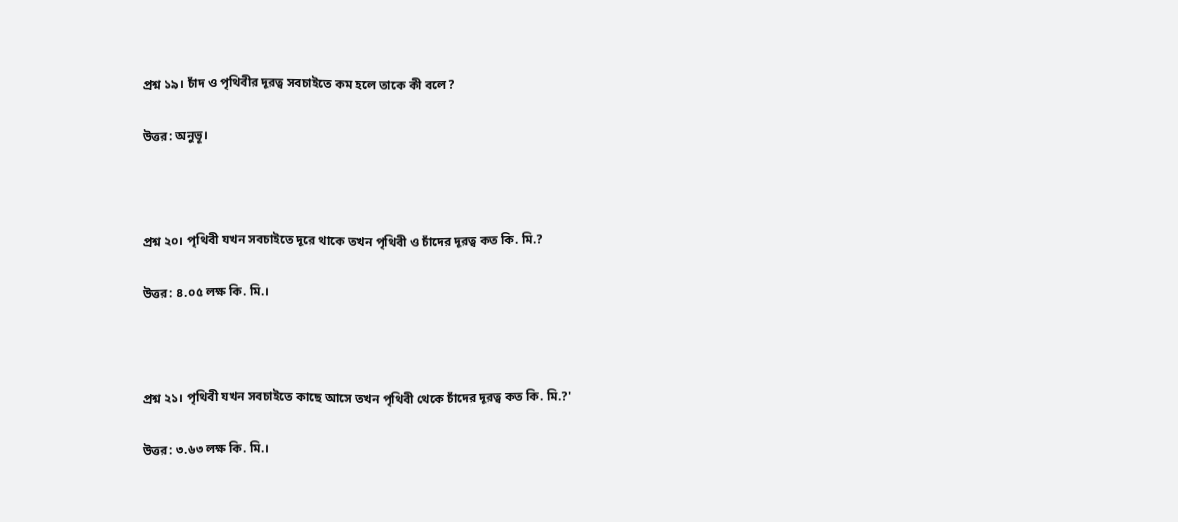প্রশ্ন ১৯। চাঁদ ও পৃথিবীর দূরত্ব সবচাইতে কম হলে তাকে কী বলে?

উত্তর: অনুভূ।



প্রশ্ন ২০। পৃথিবী যখন সবচাইতে দূরে থাকে তখন পৃথিবী ও চাঁদের দূরত্ব কত কি. মি.?

উত্তর: ৪.০৫ লক্ষ কি. মি.।



প্রশ্ন ২১। পৃথিবী যখন সবচাইতে কাছে আসে তখন পৃথিবী থেকে চাঁদের দূরত্ব কত কি. মি.?'

উত্তর: ৩.৬৩ লক্ষ কি. মি.।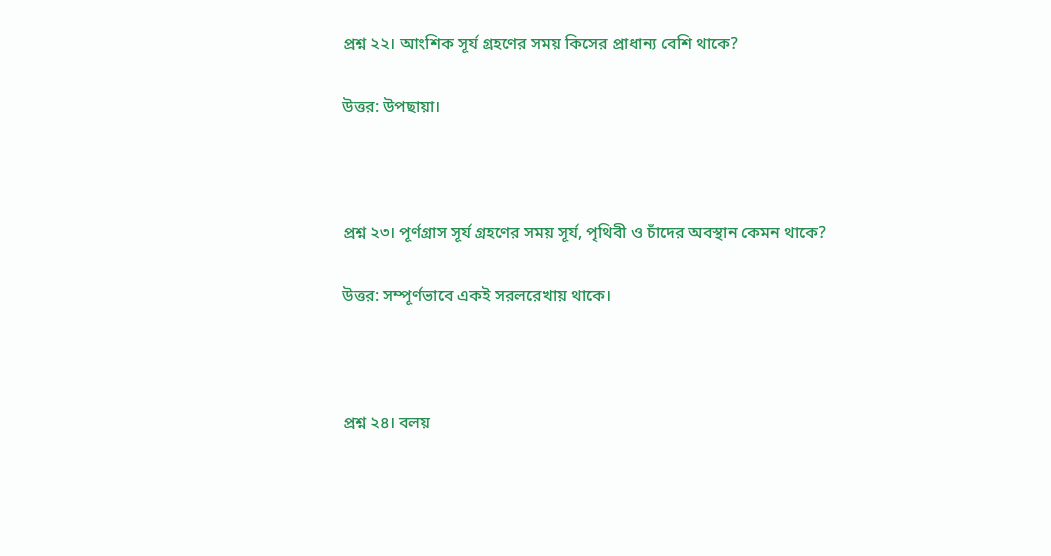প্রশ্ন ২২। আংশিক সূর্য গ্রহণের সময় কিসের প্রাধান্য বেশি থাকে?

উত্তর: উপছায়া।



প্রশ্ন ২৩। পূর্ণগ্রাস সূর্য গ্রহণের সময় সূর্য, পৃথিবী ও চাঁদের অবস্থান কেমন থাকে?

উত্তর: সম্পূর্ণভাবে একই সরলরেখায় থাকে।



প্রশ্ন ২৪। বলয়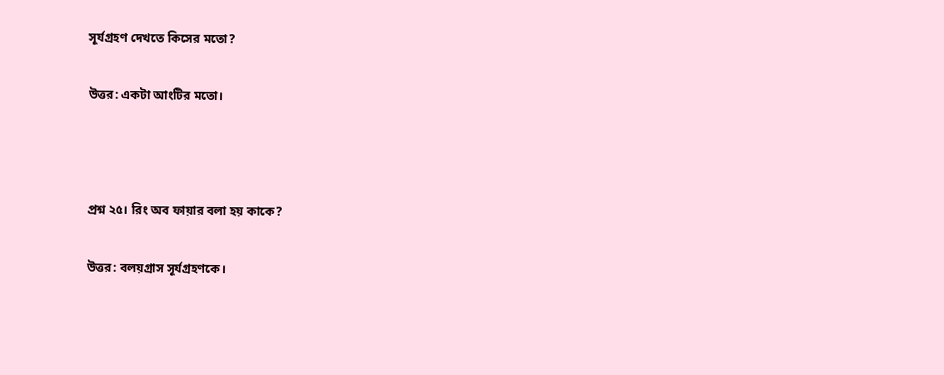সূর্যগ্রহণ দেখতে কিসের মতো?

উত্তর: একটা আংটির মতো।



প্রশ্ন ২৫। রিং অব ফায়ার বলা হয় কাকে?

উত্তর: বলয়গ্রাস সূর্যগ্রহণকে।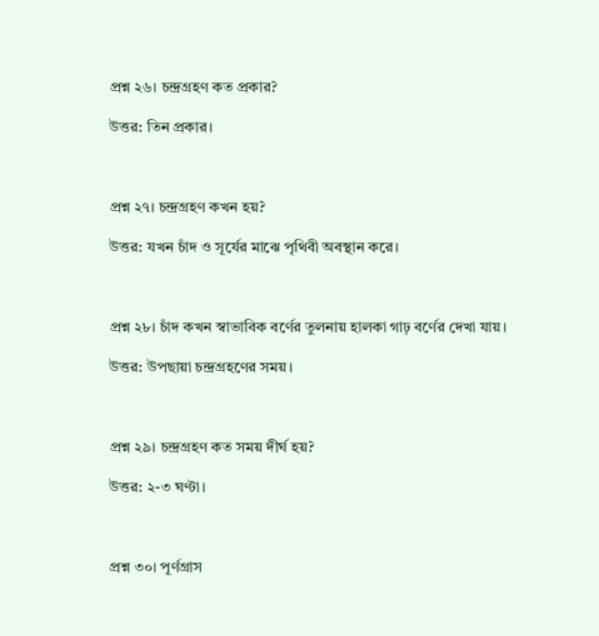প্রশ্ন ২৬। চন্দ্রগ্রহণ কত প্রকার?

উত্তর: তিন প্রকার।



প্রশ্ন ২৭। চন্দ্রগ্রহণ কখন হয়?

উত্তর: যখন চাঁদ ও সূর্যের মাঝে পৃথিবী অবস্থান করে।



প্রশ্ন ২৮। চাঁদ কখন স্বাভাবিক বর্ণের তুলনায় হালকা গাঢ় বর্ণের দেখা যায়।

উত্তর: উপছায়া চন্দ্রগ্রহণের সময়।



প্রশ্ন ২৯। চন্দ্রগ্রহণ কত সময় দীর্ঘ হয়?

উত্তর: ২-৩ ঘণ্টা।



প্রশ্ন ৩০। পূর্ণগ্রাস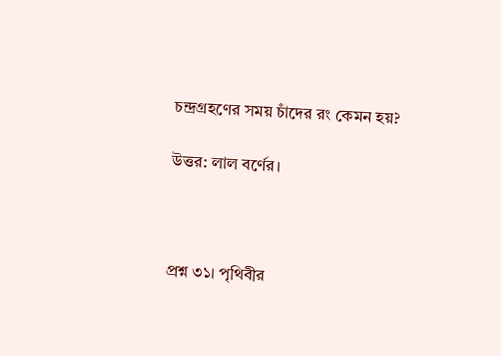চন্দ্রগ্রহণের সময় চাঁদের রং কেমন হয়?

উত্তর: লাল বর্ণের।



প্রশ্ন ৩১। পৃথিবীর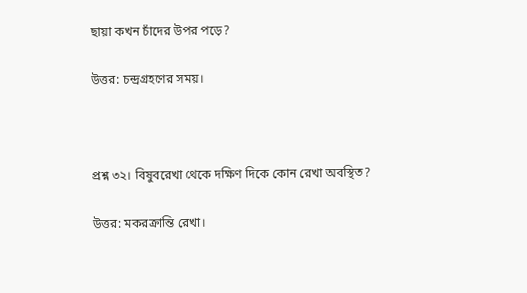ছায়া কখন চাঁদের উপর পড়ে?

উত্তর: চন্দ্রগ্রহণের সময়।



প্রশ্ন ৩২। বিষুবরেখা থেকে দক্ষিণ দিকে কোন রেখা অবস্থিত?

উত্তর: মকরক্রান্তি রেখা।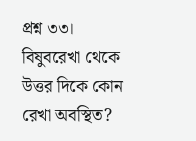প্রশ্ন ৩৩। বিষুবরেখা থেকে উত্তর দিকে কোন রেখা অবস্থিত?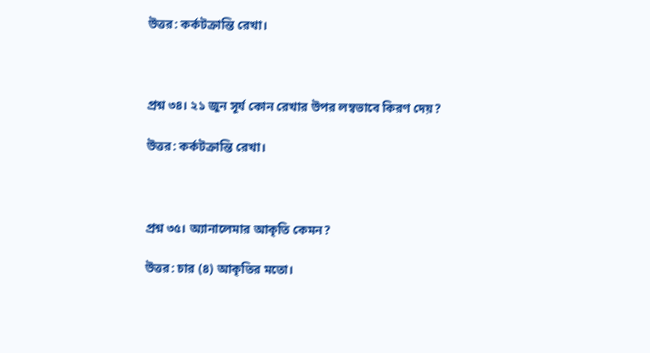উত্তর: কর্কটক্রান্তি রেখা।



প্রশ্ন ৩৪। ২১ জুন সূর্য কোন রেখার উপর লম্বভাবে কিরণ দেয়?

উত্তর: কর্কটক্রান্তি রেখা।



প্রশ্ন ৩৫। অ্যানালেমার আকৃতি কেমন?

উত্তর: চার (৪) আকৃতির মতো।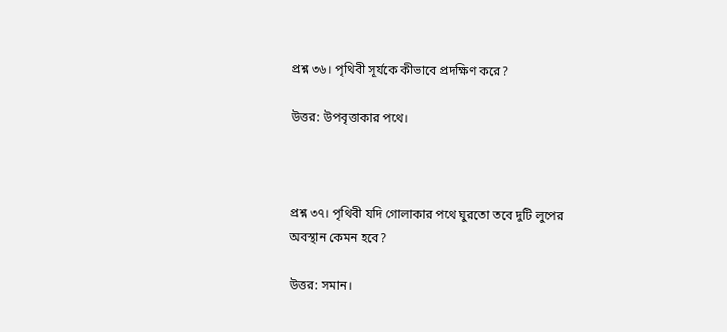প্রশ্ন ৩৬। পৃথিবী সূর্যকে কীভাবে প্রদক্ষিণ করে?

উত্তর: উপবৃত্তাকার পথে।



প্রশ্ন ৩৭। পৃথিবী যদি গোলাকার পথে ঘুরতো তবে দুটি লুপের অবস্থান কেমন হবে?

উত্তর: সমান।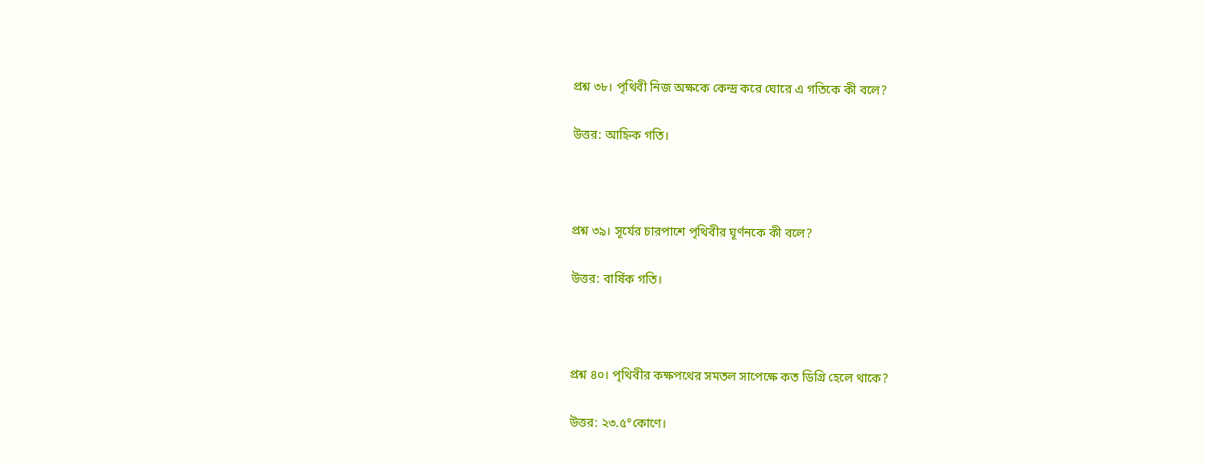প্রশ্ন ৩৮। পৃথিবী নিজ অক্ষকে কেন্দ্র করে ঘোরে এ গতিকে কী বলে?

উত্তর: আহ্নিক গতি।



প্রশ্ন ৩৯। সূর্যের চারপাশে পৃথিবীর ঘূর্ণনকে কী বলে?

উত্তর: বার্ষিক গতি।



প্রশ্ন ৪০। পৃথিবীর কক্ষপথের সমতল সাপেক্ষে কত ডিগ্রি হেলে থাকে?

উত্তর: ২৩.৫°কোণে।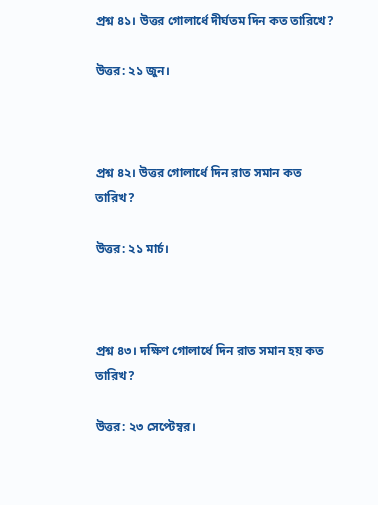প্রশ্ন ৪১। উত্তর গোলার্ধে দীর্ঘতম দিন কত তারিখে?

উত্তর: ২১ জুন।



প্রশ্ন ৪২। উত্তর গোলার্ধে দিন রাত সমান কত তারিখ?

উত্তর: ২১ মার্চ।



প্রশ্ন ৪৩। দক্ষিণ গোলার্ধে দিন রাত সমান হয় কত তারিখ?

উত্তর: ২৩ সেপ্টেম্বর।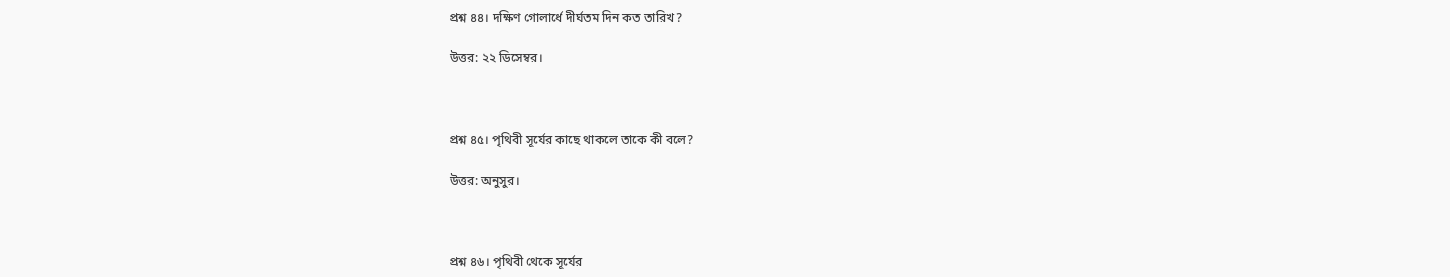প্রশ্ন ৪৪। দক্ষিণ গোলার্ধে দীর্ঘতম দিন কত তারিখ?

উত্তর: ২২ ডিসেম্বর।



প্রশ্ন ৪৫। পৃথিবী সূর্যের কাছে থাকলে তাকে কী বলে?

উত্তর: অনুসুর।



প্রশ্ন ৪৬। পৃথিবী থেকে সূর্যের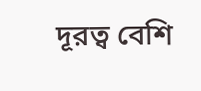দূরত্ব বেশি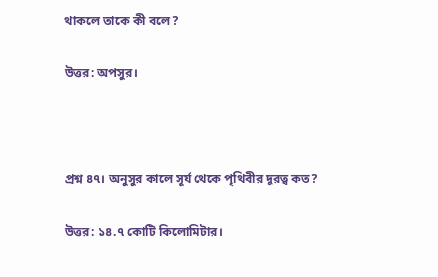থাকলে তাকে কী বলে?

উত্তর: অপসুর।



প্রশ্ন ৪৭। অনুসুর কালে সূর্য থেকে পৃথিবীর দূরত্ব কত?

উত্তর: ১৪.৭ কোটি কিলোমিটার।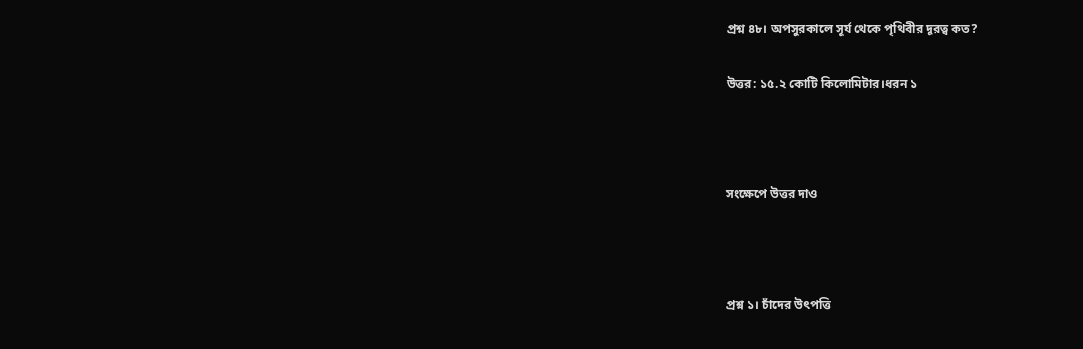প্রশ্ন ৪৮। অপসুরকালে সূর্য থেকে পৃথিবীর দূরত্ব কত?

উত্তর: ১৫.২ কোটি কিলোমিটার।ধরন ১



সংক্ষেপে উত্তর দাও



প্রশ্ন ১। চাঁদের উৎপত্তি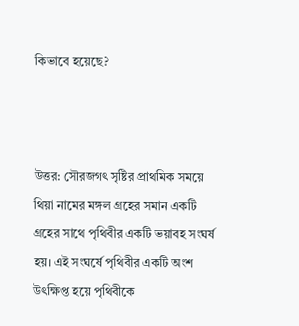কিভাবে হয়েছে?



উত্তর: সৌরজগৎ সৃষ্টির প্রাথমিক সময়ে থিয়া নামের মঙ্গল গ্রহের সমান একটি গ্রহের সাথে পৃথিবীর একটি ভয়াবহ সংঘর্ষ হয়। এই সংঘর্ষে পৃথিবীর একটি অংশ উৎক্ষিপ্ত হয়ে পৃথিবীকে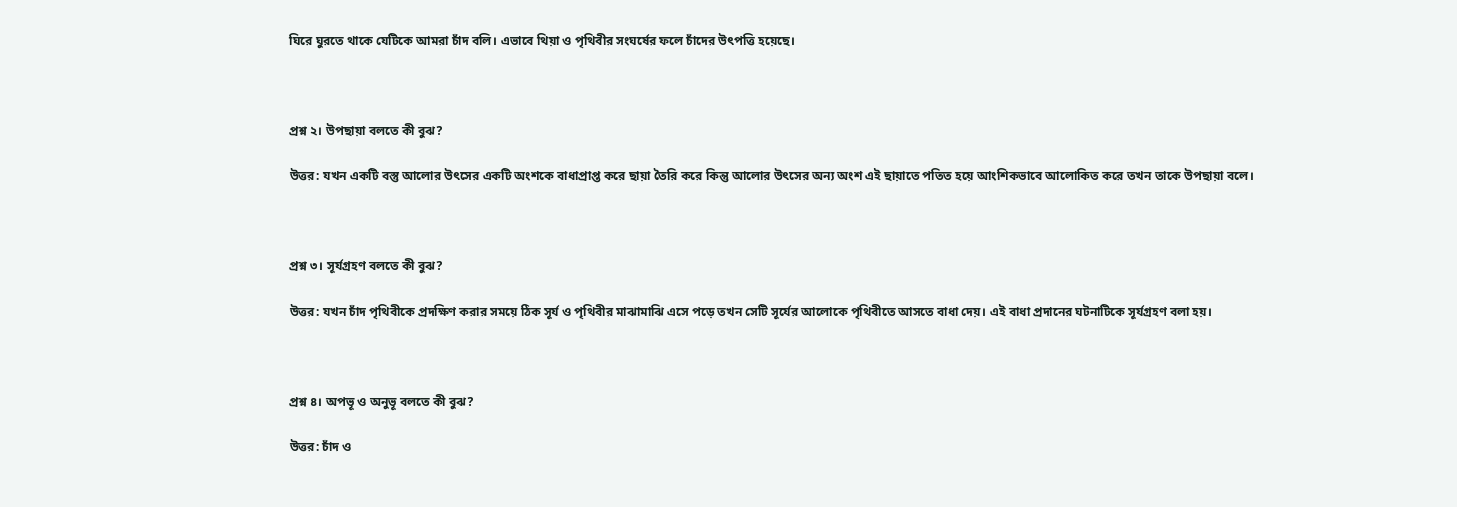ঘিরে ঘুরতে থাকে যেটিকে আমরা চাঁদ বলি। এভাবে থিয়া ও পৃথিবীর সংঘর্ষের ফলে চাঁদের উৎপত্তি হয়েছে।



প্রশ্ন ২। উপছায়া বলতে কী বুঝ?

উত্তর: যখন একটি বস্তু আলোর উৎসের একটি অংশকে বাধাপ্রাপ্ত করে ছায়া তৈরি করে কিন্তু আলোর উৎসের অন্য অংশ এই ছায়াতে পতিত হয়ে আংশিকভাবে আলোকিত করে তখন তাকে উপছায়া বলে।



প্রশ্ন ৩। সূর্যগ্রহণ বলতে কী বুঝ?

উত্তর: যখন চাঁদ পৃথিবীকে প্রদক্ষিণ করার সময়ে ঠিক সূর্য ও পৃথিবীর মাঝামাঝি এসে পড়ে তখন সেটি সূর্যের আলোকে পৃথিবীতে আসতে বাধা দেয়। এই বাধা প্রদানের ঘটনাটিকে সূর্যগ্রহণ বলা হয়।



প্রশ্ন ৪। অপভূ ও অনুভূ বলতে কী বুঝ?

উত্তর: চাঁদ ও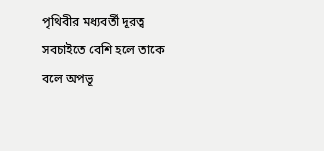পৃথিবীর মধ্যবর্তী দূরত্ব সবচাইতে বেশি হলে তাকে বলে অপভূ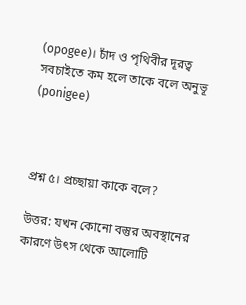(opogee)। চাঁদ ও পৃথিবীর দূরত্ব সবচাইতে কম হলে তাকে বলে অনুভূ (ponigee)



প্রশ্ন ৫। প্রচ্ছায়া কাকে বলে?

উত্তর: যখন কোনো বস্তুর অবস্থানের কারণে উৎস থেকে আলোটি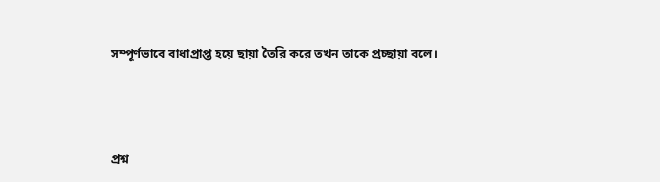সম্পূর্ণভাবে বাধাপ্রাপ্ত হয়ে ছায়া তৈরি করে তখন তাকে প্রচ্ছায়া বলে।



প্রশ্ন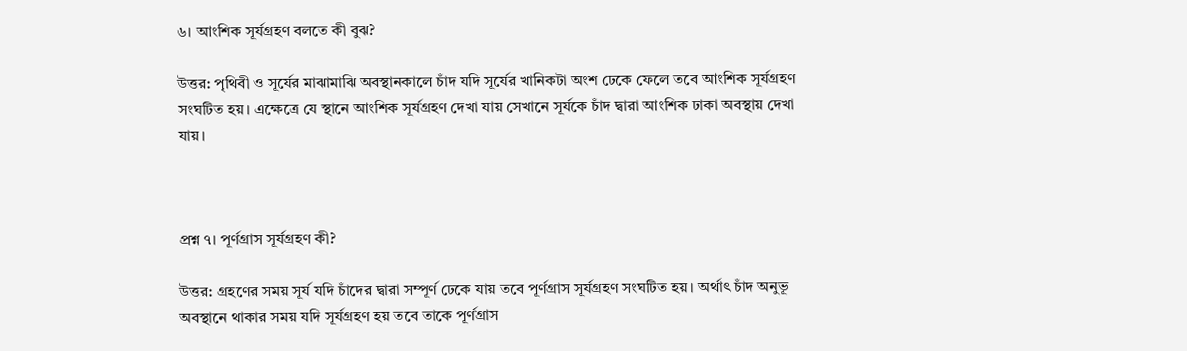৬। আংশিক সূর্যগ্রহণ বলতে কী বুঝ?

উত্তর: পৃথিবী ও সূর্যের মাঝামাঝি অবস্থানকালে চাঁদ যদি সূর্যের খানিকটা অংশ ঢেকে ফেলে তবে আংশিক সূর্যগ্রহণ সংঘটিত হয়। এক্ষেত্রে যে স্থানে আংশিক সূর্যগ্রহণ দেখা যায় সেখানে সূর্যকে চাঁদ দ্বারা আংশিক ঢাকা অবস্থায় দেখা যায়।



প্রশ্ন ৭। পূর্ণগ্রাস সূর্যগ্রহণ কী?

উত্তর: গ্রহণের সময় সূর্য যদি চাঁদের দ্বারা সম্পূর্ণ ঢেকে যায় তবে পূর্ণগ্রাস সূর্যগ্রহণ সংঘটিত হয়। অর্থাৎ চাঁদ অনুভূ অবস্থানে থাকার সময় যদি সূর্যগ্রহণ হয় তবে তাকে পূর্ণগ্রাস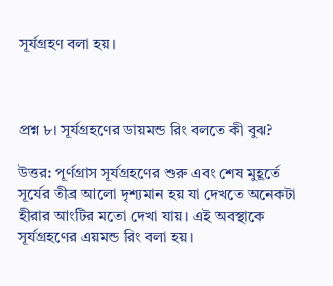সূর্যগ্রহণ বলা হয়।



প্রশ্ন ৮। সূর্যগ্রহণের ডায়মন্ড রিং বলতে কী বুঝ?

উত্তর: পূর্ণগ্রাস সূর্যগ্রহণের শুরু এবং শেষ মুহূর্তে সূর্যের তীব্র আলো দৃশ্যমান হয় যা দেখতে অনেকটা হীরার আংটির মতো দেখা যায়। এই অবস্থাকে সূর্যগ্রহণের এয়মন্ড রিং বলা হয়।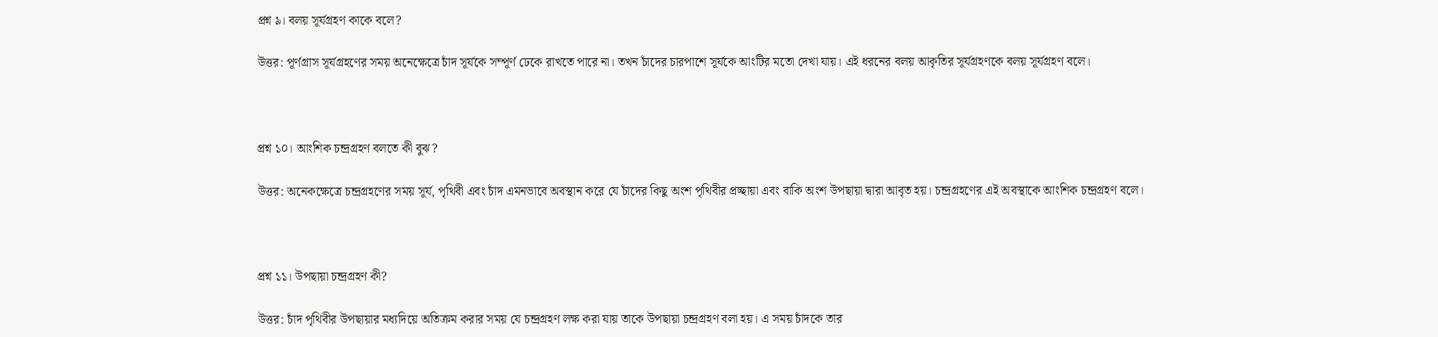প্রশ্ন ৯। বলয় সূর্যগ্রহণ কাকে বলে?

উত্তর: পূর্ণগ্রাস সূর্যগ্রহণের সময় অনেক্ষেত্রে চাঁদ সূর্যকে সম্পূর্ণ ঢেকে রাখতে পারে না। তখন চাঁদের চারপাশে সূর্যকে আংটির মতো দেখা যায়। এই ধরনের বলয় আকৃতির সূর্যগ্রহণকে বলয় সূর্যগ্রহণ বলে।



প্রশ্ন ১০। আংশিক চন্দ্রগ্রহণ বলতে কী বুঝ?

উত্তর: অনেকক্ষেত্রে চন্দ্রগ্রহণের সময় সূর্য, পৃথিবী এবং চাঁদ এমনভাবে অবস্থান করে যে চাঁদের কিছু অংশ পৃথিবীর প্রচ্ছায়া এবং বাকি অংশ উপছায়া দ্বারা আবৃত হয়। চন্দ্রগ্রহণের এই অবস্থাকে আংশিক চন্দ্রগ্রহণ বলে।



প্রশ্ন ১১। উপছায়া চন্দ্রগ্রহণ কী?

উত্তর: চাঁদ পৃথিবীর উপছায়ার মধ্যদিয়ে অতিক্রম করার সময় যে চন্দ্রগ্রহণ লক্ষ করা যায় তাকে উপছায়া চন্দ্রগ্রহণ বলা হয়। এ সময় চাঁদকে তার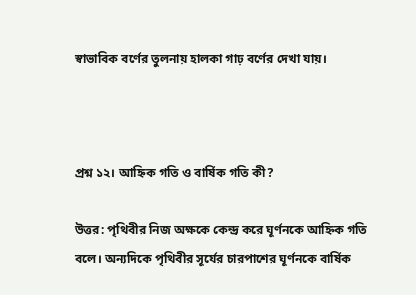স্বাভাবিক বর্ণের তুলনায় হালকা গাঢ় বর্ণের দেখা যায়।



প্রশ্ন ১২। আহ্নিক গতি ও বার্ষিক গতি কী?

উত্তর: পৃথিবীর নিজ অক্ষকে কেন্দ্র করে ঘূর্ণনকে আহ্নিক গতি বলে। অন্যদিকে পৃথিবীর সূর্যের চারপাশের ঘূর্ণনকে বার্ষিক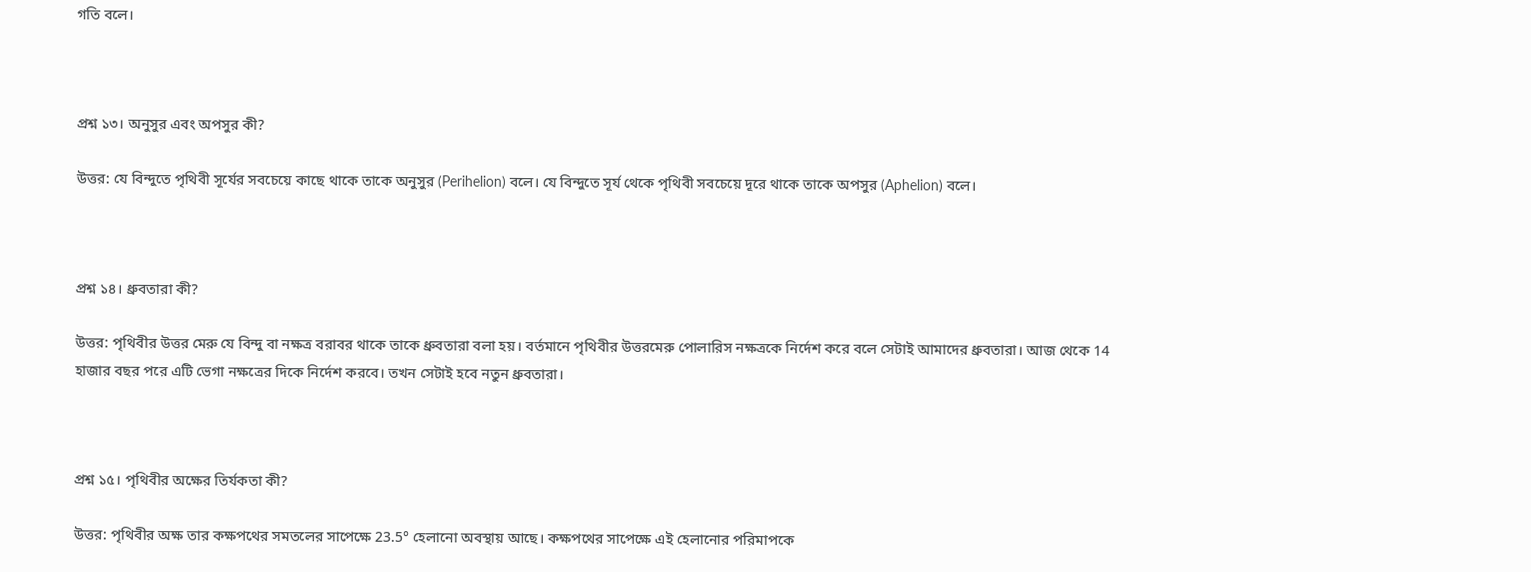গতি বলে।



প্রশ্ন ১৩। অনুসুর এবং অপসুর কী?

উত্তর: যে বিন্দুতে পৃথিবী সূর্যের সবচেয়ে কাছে থাকে তাকে অনুসুর (Perihelion) বলে। যে বিন্দুতে সূর্য থেকে পৃথিবী সবচেয়ে দূরে থাকে তাকে অপসুর (Aphelion) বলে।



প্রশ্ন ১৪। ধ্রুবতারা কী?

উত্তর: পৃথিবীর উত্তর মেরু যে বিন্দু বা নক্ষত্র বরাবর থাকে তাকে ধ্রুবতারা বলা হয়। বর্তমানে পৃথিবীর উত্তরমেরু পোলারিস নক্ষত্রকে নির্দেশ করে বলে সেটাই আমাদের ধ্রুবতারা। আজ থেকে 14 হাজার বছর পরে এটি ভেগা নক্ষত্রের দিকে নির্দেশ করবে। তখন সেটাই হবে নতুন ধ্রুবতারা।



প্রশ্ন ১৫। পৃথিবীর অক্ষের তির্যকতা কী?

উত্তর: পৃথিবীর অক্ষ তার কক্ষপথের সমতলের সাপেক্ষে 23.5° হেলানো অবস্থায় আছে। কক্ষপথের সাপেক্ষে এই হেলানোর পরিমাপকে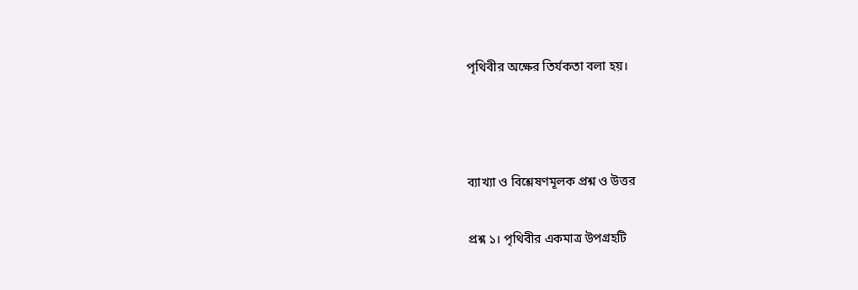পৃথিবীর অক্ষের তির্যকতা বলা হয়।



ব্যাখ্যা ও বিশ্লেষণমূলক প্রশ্ন ও উত্তর

প্রশ্ন ১। পৃথিবীর একমাত্র উপগ্রহটি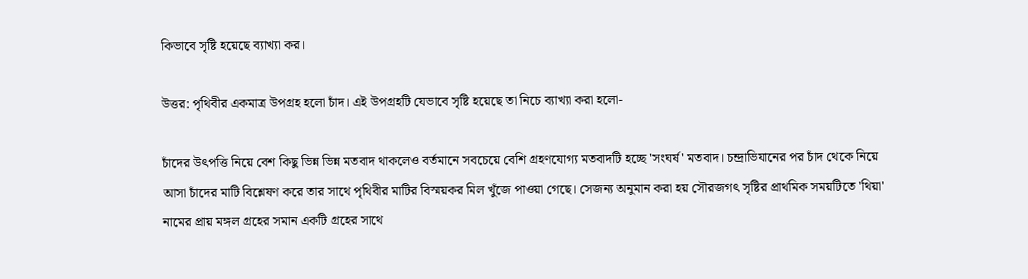কিভাবে সৃষ্টি হয়েছে ব্যাখ্যা কর।

উত্তর: পৃথিবীর একমাত্র উপগ্রহ হলো চাঁদ। এই উপগ্রহটি যেভাবে সৃষ্টি হয়েছে তা নিচে ব্যাখ্যা করা হলো-

চাঁদের উৎপত্তি নিয়ে বেশ কিছু ভিন্ন ভিন্ন মতবাদ থাকলেও বর্তমানে সবচেয়ে বেশি গ্রহণযোগ্য মতবাদটি হচ্ছে 'সংঘর্ষ' মতবাদ। চন্দ্রাভিযানের পর চাঁদ থেকে নিয়ে আসা চাঁদের মাটি বিশ্লেষণ করে তার সাথে পৃথিবীর মাটির বিস্ময়কর মিল খুঁজে পাওয়া গেছে। সেজন্য অনুমান করা হয় সৌরজগৎ সৃষ্টির প্রাথমিক সময়টিতে 'থিয়া' নামের প্রায় মঙ্গল গ্রহের সমান একটি গ্রহের সাথে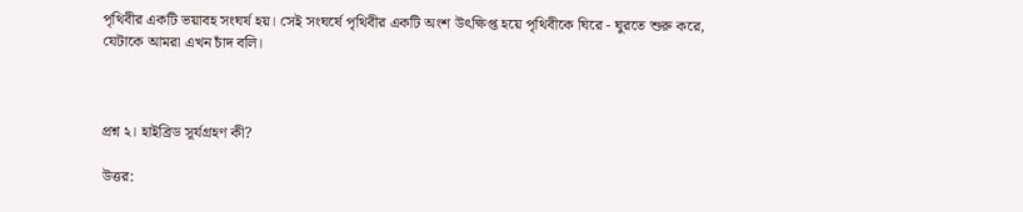পৃথিবীর একটি ভয়াবহ সংঘর্ষ হয়। সেই সংঘর্ষে পৃথিবীর একটি অংশ উৎক্ষিপ্ত হয়ে পৃথিবীকে ঘিরে - ঘুরতে শুরু করে, যেটাকে আমরা এখন চাঁদ বলি।



প্রশ্ন ২। হাইব্রিড সূর্যগ্রহণ কী?

উত্তর: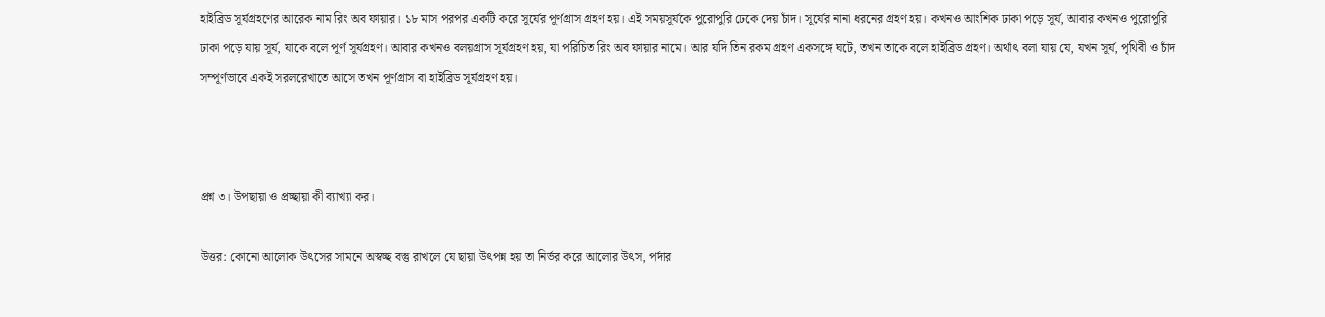হাইব্রিড সূর্যগ্রহণের আরেক নাম রিং অব ফায়ার। ১৮ মাস পরপর একটি করে সূর্যের পূর্ণগ্রাস গ্রহণ হয়। এই সময়সূর্যকে পুরোপুরি ঢেকে দেয় চাঁদ। সূর্যের নানা ধরনের গ্রহণ হয়। কখনও আংশিক ঢাকা পড়ে সূর্য, আবার কখনও পুরোপুরি ঢাকা পড়ে যায় সূর্য, যাকে বলে পূর্ণ সূর্যগ্রহণ। আবার কখনও বলয়গ্রাস সূর্যগ্রহণ হয়, যা পরিচিত রিং অব ফায়ার নামে। আর যদি তিন রকম গ্রহণ একসঙ্গে ঘটে, তখন তাকে বলে হাইব্রিড গ্রহণ। অর্থাৎ বলা যায় যে, যখন সূর্য, পৃথিবী ও চাঁদ সম্পূর্ণভাবে একই সরলরেখাতে আসে তখন পূর্ণগ্রাস বা হাইব্রিড সূর্যগ্রহণ হয়।



প্রশ্ন ৩। উপছায়া ও প্রচ্ছায়া কী ব্যাখ্যা কর।

উত্তর: কোনো আলোক উৎসের সামনে অস্বচ্ছ বস্তু রাখলে যে ছায়া উৎপন্ন হয় তা নির্ভর করে আলোর উৎস, পর্দার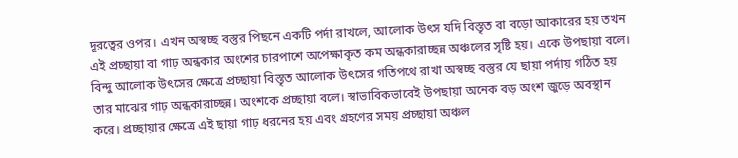দূরত্বের ওপর। এখন অস্বচ্ছ বস্তুর পিছনে একটি পর্দা রাখলে, আলোক উৎস যদি বিস্তৃত বা বড়ো আকারের হয় তখন এই প্রচ্ছায়া বা গাঢ় অন্ধকার অংশের চারপাশে অপেক্ষাকৃত কম অন্ধকারাচ্ছন্ন অঞ্চলের সৃষ্টি হয়। একে উপছায়া বলে। বিন্দু আলোক উৎসের ক্ষেত্রে প্রচ্ছায়া বিস্তৃত আলোক উৎসের গতিপথে রাখা অস্বচ্ছ বস্তুর যে ছায়া পর্দায় গঠিত হয় তার মাঝের গাঢ় অন্ধকারাচ্ছন্ন। অংশকে প্রচ্ছায়া বলে। স্বাভাবিকভাবেই উপছায়া অনেক বড় অংশ জুড়ে অবস্থান করে। প্রচ্ছায়ার ক্ষেত্রে এই ছায়া গাঢ় ধরনের হয় এবং গ্রহণের সময় প্রচ্ছায়া অঞ্চল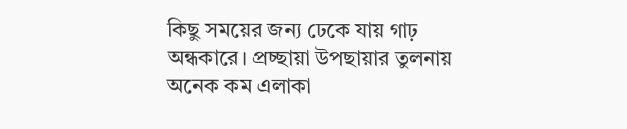কিছু সময়ের জন্য ঢেকে যায় গাঢ় অন্ধকারে। প্রচ্ছায়া উপছায়ার তুলনায় অনেক কম এলাকা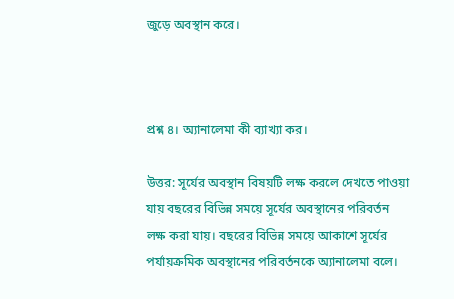জুড়ে অবস্থান করে।



প্রশ্ন ৪। অ্যানালেমা কী ব্যাখ্যা কর।

উত্তর: সূর্যের অবস্থান বিষয়টি লক্ষ করলে দেখতে পাওয়া যায় বছরের বিভিন্ন সময়ে সূর্যের অবস্থানের পরিবর্তন লক্ষ করা যায়। বছরের বিভিন্ন সময়ে আকাশে সূর্যের পর্যায়ক্রমিক অবস্থানের পরিবর্তনকে অ্যানালেমা বলে।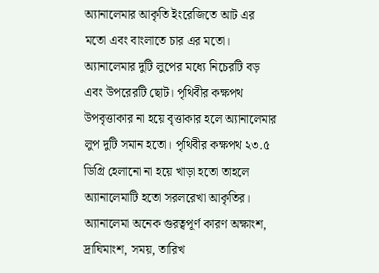অ্যানালেমার আকৃতি ইংরেজিতে আট এর মতো এবং বাংলাতে চার এর মতো। অ্যানালেমার দুটি লুপের মধ্যে নিচেরটি বড় এবং উপরেরটি ছোট। পৃথিবীর কক্ষপথ উপবৃত্তাকার না হয়ে বৃত্তাকার হলে অ্যানালেমার লুপ দুটি সমান হতো। পৃথিবীর কক্ষপথ ২৩.৫ ডিগ্রি হেলানো না হয়ে খাড়া হতো তাহলে অ্যানালেমাটি হতো সরলরেখা আকৃতির। অ্যানালেমা অনেক গুরত্বপূর্ণ কারণ অক্ষাংশ, দ্রাঘিমাংশ, সময়, তারিখ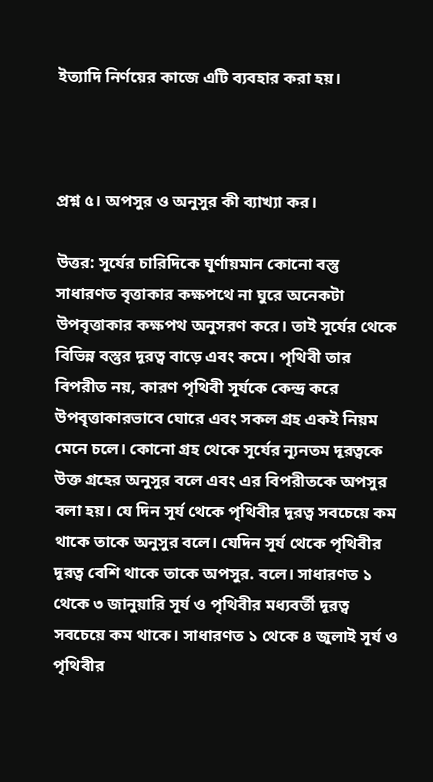ইত্যাদি নির্ণয়ের কাজে এটি ব্যবহার করা হয়।



প্রশ্ন ৫। অপসুর ও অনুসুর কী ব্যাখ্যা কর।

উত্তর: সূর্যের চারিদিকে ঘূর্ণায়মান কোনো বস্তু সাধারণত বৃত্তাকার কক্ষপথে না ঘুরে অনেকটা উপবৃত্তাকার কক্ষপথ অনুসরণ করে। তাই সূর্যের থেকে বিভিন্ন বস্তুর দূরত্ব বাড়ে এবং কমে। পৃথিবী তার বিপরীত নয়, কারণ পৃথিবী সূর্যকে কেন্দ্র করে উপবৃত্তাকারভাবে ঘোরে এবং সকল গ্রহ একই নিয়ম মেনে চলে। কোনো গ্রহ থেকে সূর্যের ন্যূনতম দূরত্বকে উক্ত গ্রহের অনুসুর বলে এবং এর বিপরীতকে অপসুর বলা হয়। যে দিন সূর্য থেকে পৃথিবীর দূরত্ব সবচেয়ে কম থাকে তাকে অনুসুর বলে। যেদিন সূর্য থেকে পৃথিবীর দূরত্ব বেশি থাকে তাকে অপসুর. বলে। সাধারণত ১ থেকে ৩ জানুয়ারি সূর্য ও পৃথিবীর মধ্যবর্তী দূরত্ব সবচেয়ে কম থাকে। সাধারণত ১ থেকে ৪ জুলাই সূর্য ও পৃথিবীর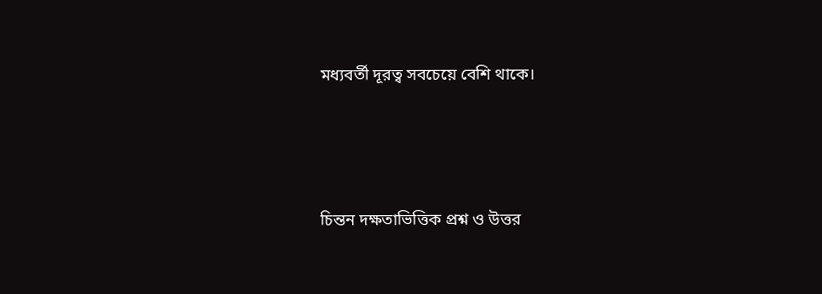মধ্যবর্তী দূরত্ব সবচেয়ে বেশি থাকে।



চিন্তন দক্ষতাভিত্তিক প্রশ্ন ও উত্তর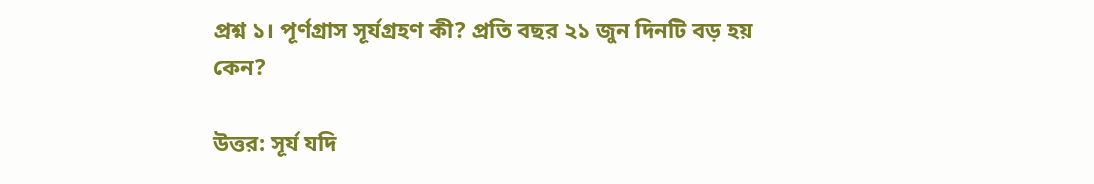প্রশ্ন ১। পূর্ণগ্রাস সূর্যগ্রহণ কী? প্রতি বছর ২১ জুন দিনটি বড় হয় কেন?

উত্তর: সূর্য যদি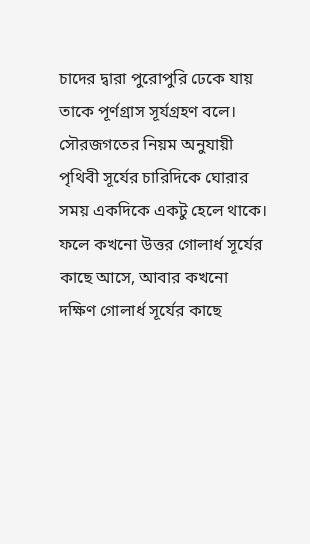চাদের দ্বারা পুরোপুরি ঢেকে যায় তাকে পূর্ণগ্রাস সূর্যগ্রহণ বলে। সৌরজগতের নিয়ম অনুযায়ী পৃথিবী সূর্যের চারিদিকে ঘোরার সময় একদিকে একটু হেলে থাকে। ফলে কখনো উত্তর গোলার্ধ সূর্যের কাছে আসে, আবার কখনো দক্ষিণ গোলার্ধ সূর্যের কাছে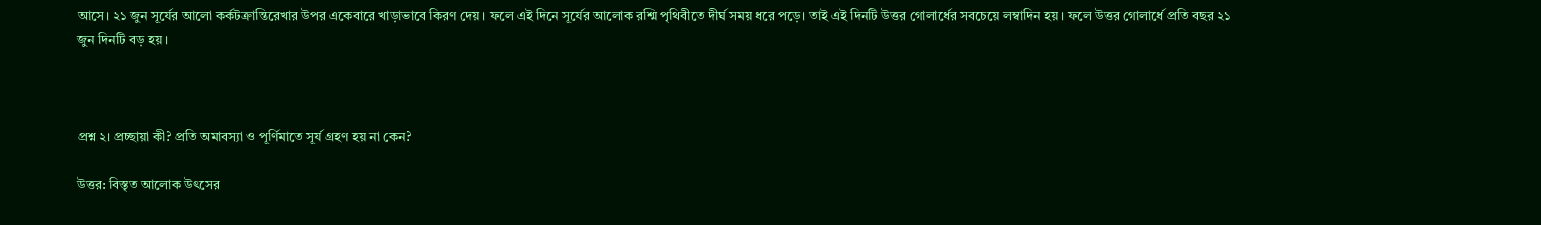আসে। ২১ জুন সূর্যের আলো কর্কটক্রান্তিরেখার উপর একেবারে খাড়াভাবে কিরণ দেয়। ফলে এই দিনে সূর্যের আলোক রশ্মি পৃথিবীতে দীর্ঘ সময় ধরে পড়ে। তাই এই দিনটি উত্তর গোলার্ধের সবচেয়ে লম্বাদিন হয়। ফলে উত্তর গোলার্ধে প্রতি বছর ২১ জুন দিনটি বড় হয়।



প্রশ্ন ২। প্রচ্ছায়া কী? প্রতি অমাবস্যা ও পূর্ণিমাতে সূর্য গ্রহণ হয় না কেন?

উত্তর: বিস্তৃত আলোক উৎসের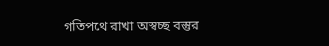গতিপথে রাখা অস্বচ্ছ বস্তুর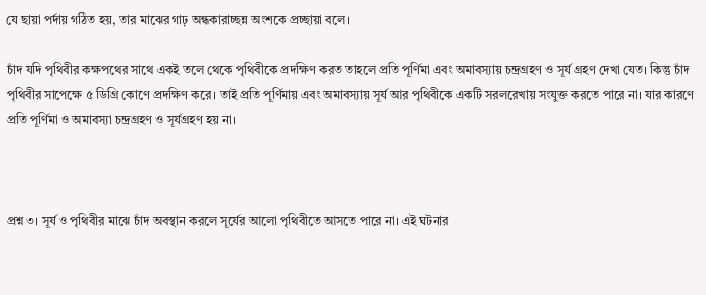যে ছায়া পর্দায় গঠিত হয়, তার মাঝের গাঢ় অন্ধকারাচ্ছন্ন অংশকে প্রচ্ছায়া বলে।

চাঁদ যদি পৃথিবীর কক্ষপথের সাথে একই তলে থেকে পৃথিবীকে প্রদক্ষিণ করত তাহলে প্রতি পূর্ণিমা এবং অমাবস্যায় চন্দ্রগ্রহণ ও সূর্য গ্রহণ দেখা যেত। কিন্তু চাঁদ পৃথিবীর সাপেক্ষে ৫ ডিগ্রি কোণে প্রদক্ষিণ করে। তাই প্রতি পূর্ণিমায় এবং অমাবস্যায় সূর্য আর পৃথিবীকে একটি সরলরেখায় সংযুক্ত করতে পারে না। যার কারণে প্রতি পূর্ণিমা ও অমাবস্যা চন্দ্রগ্রহণ ও সূর্যগ্রহণ হয় না।



প্রশ্ন ৩। সূর্য ও পৃথিবীর মাঝে চাঁদ অবস্থান করলে সূর্যের আলো পৃথিবীতে আসতে পারে না। এই ঘটনার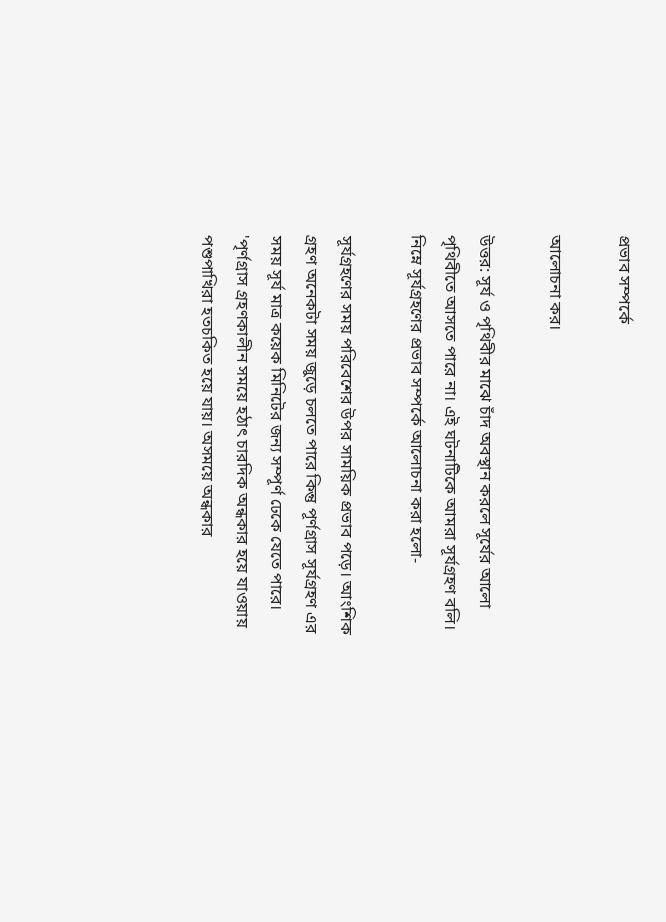প্রভাব সম্পর্কে

আলোচনা কর।

উত্তর: সূর্য ও পৃথিবীর মাঝে চাঁদ অবস্থান করলে সূর্যের আলো পৃথিবীতে আসতে পারে না। এই ঘটনাটিকে আমরা সূর্যগ্রহণ বলি। নিম্নে সূর্যগ্রহণের প্রভাব সম্পর্কে আলোচনা করা হলো-

সূর্যগ্রহণের সময় পরিবেশের উপর সাময়িক প্রভাব পড়ে। আংশিক গ্রহণ অনেকটা সময় জুড়ে চলতে পারে কিন্তু পূর্ণগ্রাস সূর্যগ্রহণ এর সময় সূর্য মাত্র কয়েক মিনিটের জন্য সম্পূর্ণ ঢেকে যেতে পারে। 'পৃর্ণগ্রাস গ্রহণকালীন সময়ে হঠাৎ চারদিক অন্ধকার হয়ে যাওয়ায় পশুপাখিরা হতচকিত হয়ে যায়। অসময়ে অন্ধকার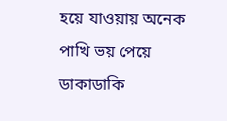হয়ে যাওয়ায় অনেক পাখি ভয় পেয়ে ডাকাডাকি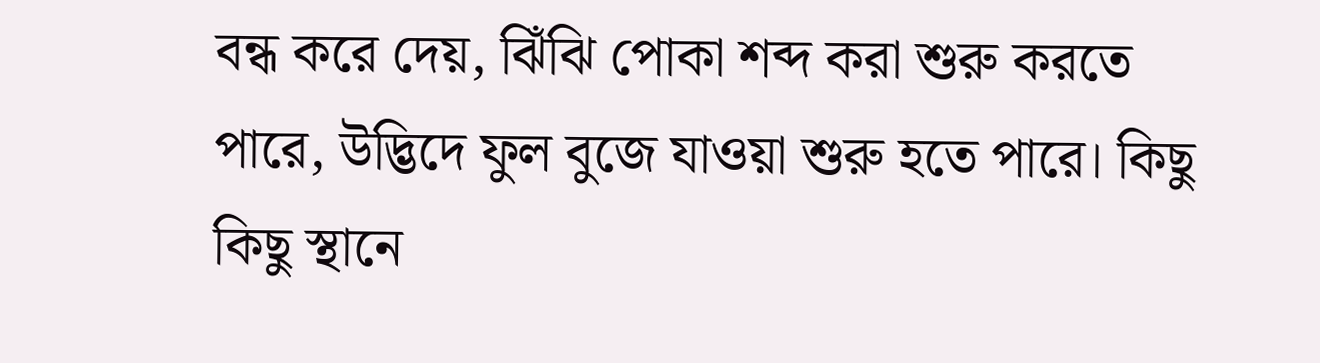বন্ধ করে দেয়, ঝিঁঝি পোকা শব্দ করা শুরু করতে পারে, উদ্ভিদে ফুল বুজে যাওয়া শুরু হতে পারে। কিছু কিছু স্থানে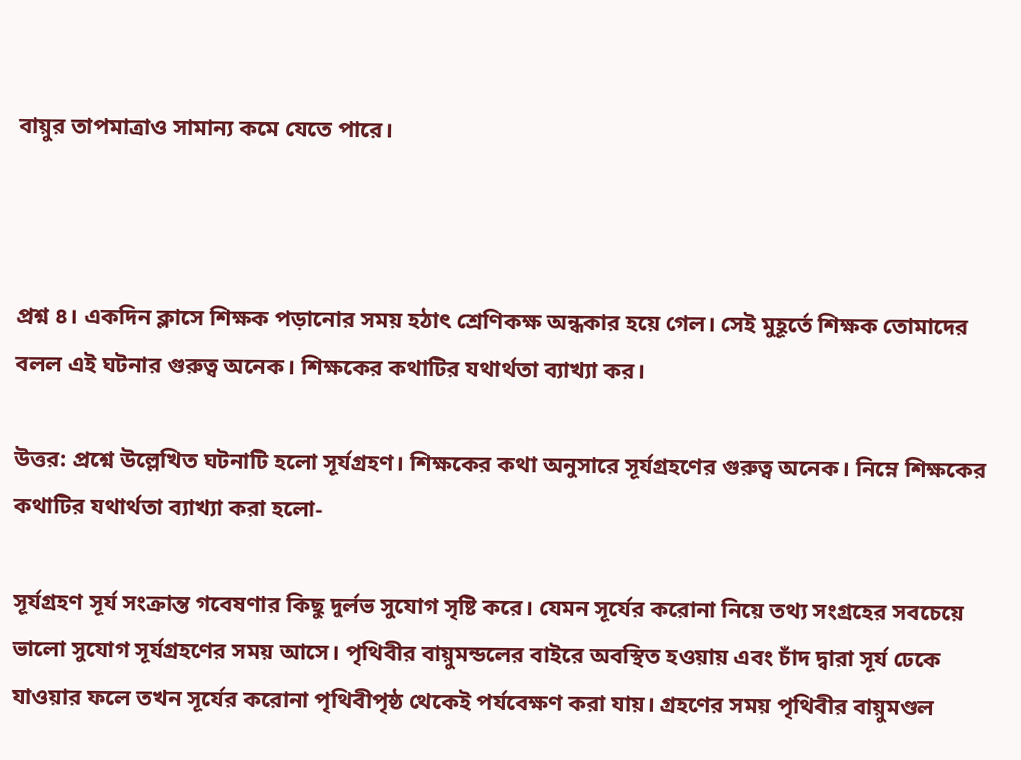বায়ুর তাপমাত্রাও সামান্য কমে যেতে পারে।



প্রশ্ন ৪। একদিন ক্লাসে শিক্ষক পড়ানোর সময় হঠাৎ শ্রেণিকক্ষ অন্ধকার হয়ে গেল। সেই মুহূর্তে শিক্ষক তোমাদের বলল এই ঘটনার গুরুত্ব অনেক। শিক্ষকের কথাটির যথার্থতা ব্যাখ্যা কর।

উত্তর: প্রশ্নে উল্লেখিত ঘটনাটি হলো সূর্যগ্রহণ। শিক্ষকের কথা অনুসারে সূর্যগ্রহণের গুরুত্ব অনেক। নিম্নে শিক্ষকের কথাটির যথার্থতা ব্যাখ্যা করা হলো-

সূর্যগ্রহণ সূর্য সংক্রান্ত গবেষণার কিছু দুর্লভ সুযোগ সৃষ্টি করে। যেমন সূর্যের করোনা নিয়ে তথ্য সংগ্রহের সবচেয়ে ভালো সুযোগ সূর্যগ্রহণের সময় আসে। পৃথিবীর বায়ুমন্ডলের বাইরে অবস্থিত হওয়ায় এবং চাঁদ দ্বারা সূর্য ঢেকে যাওয়ার ফলে তখন সূর্যের করোনা পৃথিবীপৃষ্ঠ থেকেই পর্যবেক্ষণ করা যায়। গ্রহণের সময় পৃথিবীর বায়ুমণ্ডল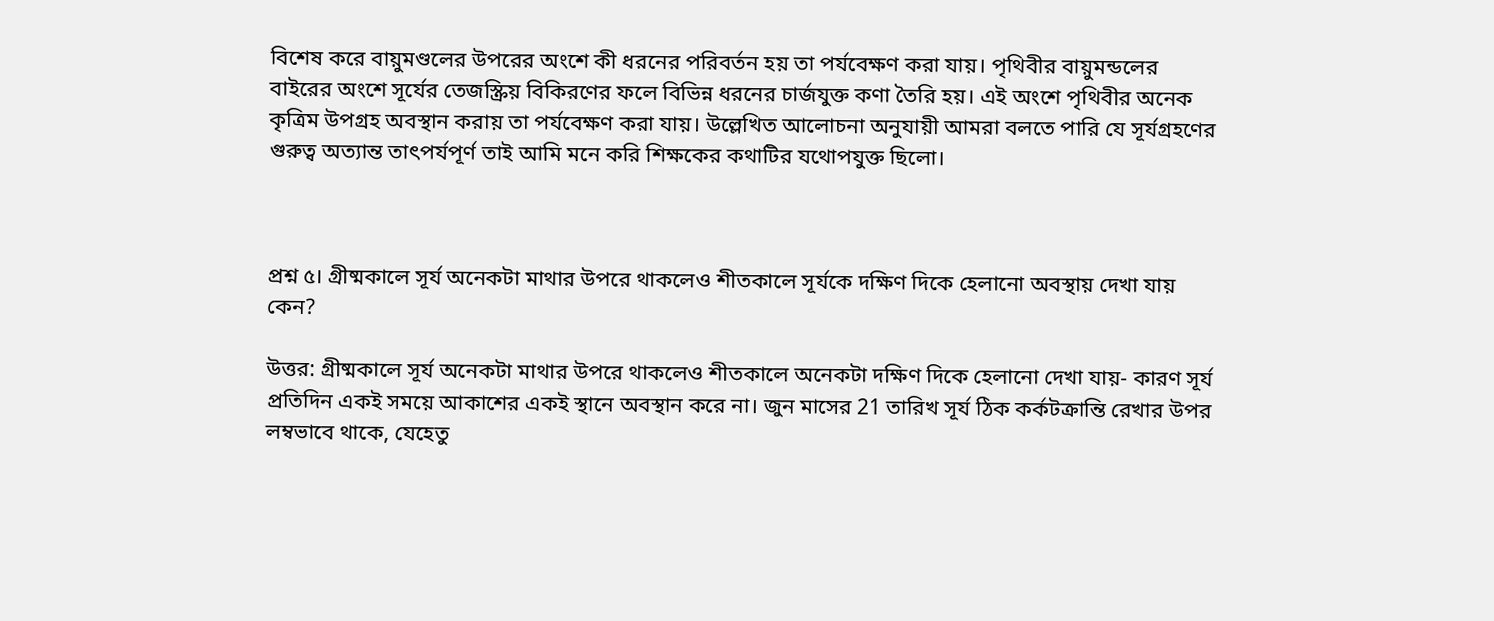বিশেষ করে বায়ুমণ্ডলের উপরের অংশে কী ধরনের পরিবর্তন হয় তা পর্যবেক্ষণ করা যায়। পৃথিবীর বায়ুমন্ডলের বাইরের অংশে সূর্যের তেজস্ক্রিয় বিকিরণের ফলে বিভিন্ন ধরনের চার্জযুক্ত কণা তৈরি হয়। এই অংশে পৃথিবীর অনেক কৃত্রিম উপগ্রহ অবস্থান করায় তা পর্যবেক্ষণ করা যায়। উল্লেখিত আলোচনা অনুযায়ী আমরা বলতে পারি যে সূর্যগ্রহণের গুরুত্ব অত্যান্ত তাৎপর্যপূর্ণ তাই আমি মনে করি শিক্ষকের কথাটির যথোপযুক্ত ছিলো।



প্রশ্ন ৫। গ্রীষ্মকালে সূর্য অনেকটা মাথার উপরে থাকলেও শীতকালে সূর্যকে দক্ষিণ দিকে হেলানো অবস্থায় দেখা যায় কেন?

উত্তর: গ্রীষ্মকালে সূর্য অনেকটা মাথার উপরে থাকলেও শীতকালে অনেকটা দক্ষিণ দিকে হেলানো দেখা যায়- কারণ সূর্য প্রতিদিন একই সময়ে আকাশের একই স্থানে অবস্থান করে না। জুন মাসের 21 তারিখ সূর্য ঠিক কর্কটক্রান্তি রেখার উপর লম্বভাবে থাকে, যেহেতু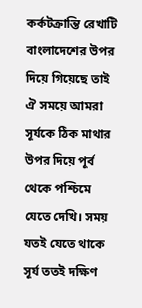কর্কটক্রান্তি রেখাটি বাংলাদেশের উপর দিয়ে গিয়েছে তাই ঐ সময়ে আমরা সূর্যকে ঠিক মাথার উপর দিয়ে পূর্ব থেকে পশ্চিমে যেতে দেখি। সময় যতই যেতে থাকে সূর্য ততই দক্ষিণ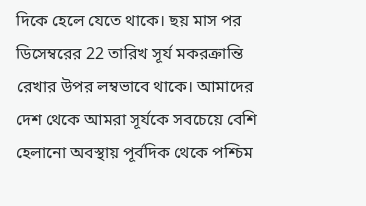দিকে হেলে যেতে থাকে। ছয় মাস পর ডিসেম্বরের 22 তারিখ সূর্য মকরক্রান্তি রেখার উপর লম্বভাবে থাকে। আমাদের দেশ থেকে আমরা সূর্যকে সবচেয়ে বেশি হেলানো অবস্থায় পূর্বদিক থেকে পশ্চিম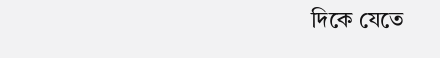দিকে যেতে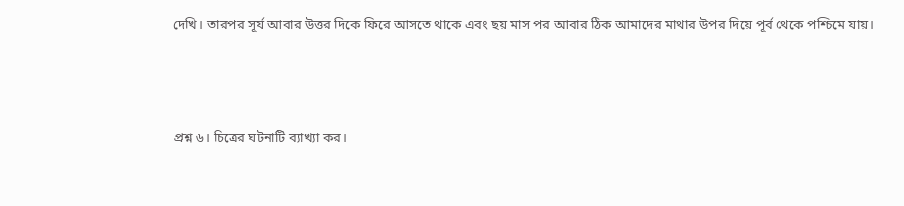দেখি। তারপর সূর্য আবার উত্তর দিকে ফিরে আসতে থাকে এবং ছয় মাস পর আবার ঠিক আমাদের মাথার উপর দিয়ে পূর্ব থেকে পশ্চিমে যায়।



প্রশ্ন ৬। চিত্রের ঘটনাটি ব্যাখ্যা কর।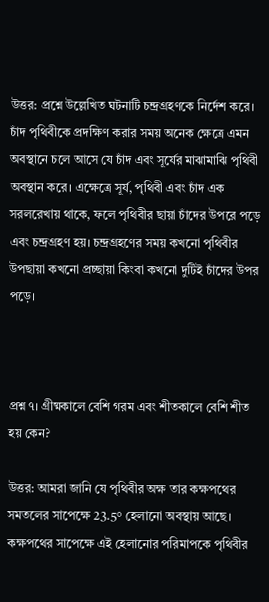উত্তর: প্রশ্নে উল্লেখিত ঘটনাটি চন্দ্রগ্রহণকে নির্দেশ করে। চাঁদ পৃথিবীকে প্রদক্ষিণ করার সময় অনেক ক্ষেত্রে এমন অবস্থানে চলে আসে যে চাঁদ এবং সূর্যের মাঝামাঝি পৃথিবী অবস্থান করে। এক্ষেত্রে সূর্য, পৃথিবী এবং চাঁদ এক সরলরেখায় থাকে, ফলে পৃথিবীর ছায়া চাঁদের উপরে পড়ে এবং চন্দ্রগ্রহণ হয়। চন্দ্রগ্রহণের সময় কখনো পৃথিবীর উপছায়া কখনো প্রচ্ছায়া কিংবা কখনো দুটিই চাঁদের উপর পড়ে।



প্রশ্ন ৭। গ্রীষ্মকালে বেশি গরম এবং শীতকালে বেশি শীত হয় কেন?

উত্তর: আমরা জানি যে পৃথিবীর অক্ষ তার কক্ষপথের সমতলের সাপেক্ষে 23.5° হেলানো অবস্থায় আছে। কক্ষপথের সাপেক্ষে এই হেলানোর পরিমাপকে পৃথিবীর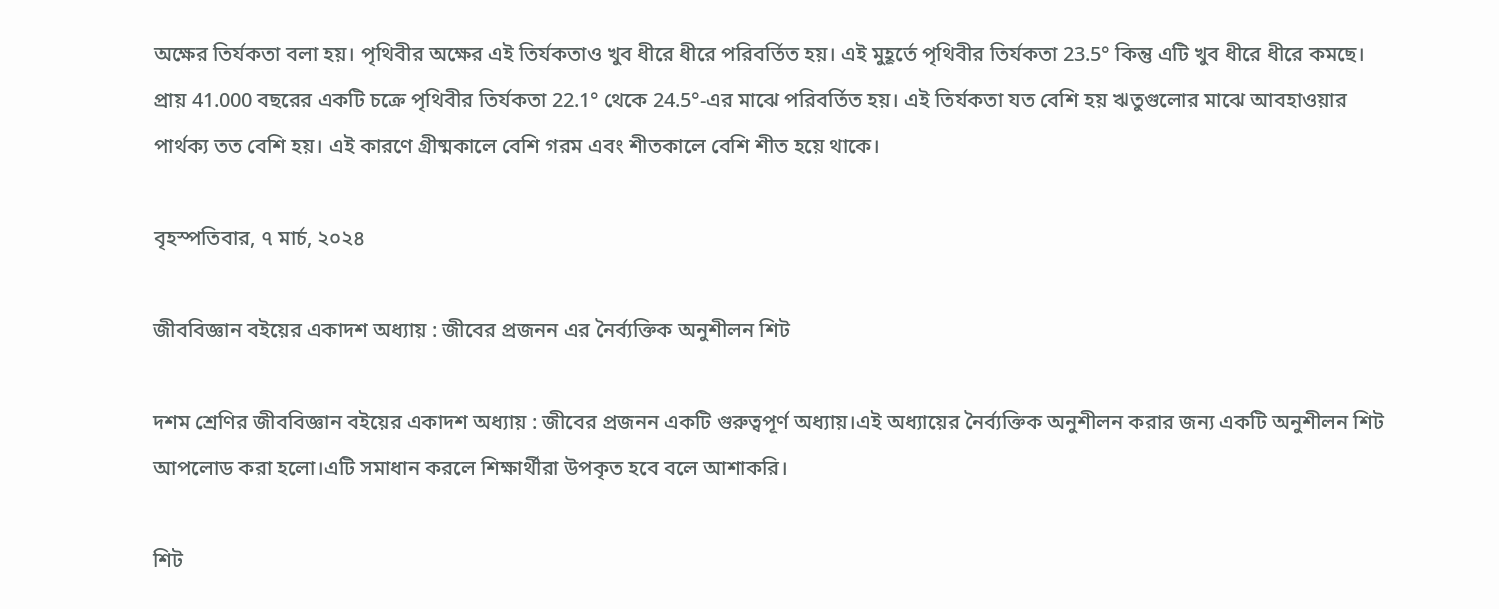অক্ষের তির্যকতা বলা হয়। পৃথিবীর অক্ষের এই তির্যকতাও খুব ধীরে ধীরে পরিবর্তিত হয়। এই মুহূর্তে পৃথিবীর তির্যকতা 23.5° কিন্তু এটি খুব ধীরে ধীরে কমছে। প্রায় 41.000 বছরের একটি চক্রে পৃথিবীর তির্যকতা 22.1° থেকে 24.5°-এর মাঝে পরিবর্তিত হয়। এই তির্যকতা যত বেশি হয় ঋতুগুলোর মাঝে আবহাওয়ার পার্থক্য তত বেশি হয়। এই কারণে গ্রীষ্মকালে বেশি গরম এবং শীতকালে বেশি শীত হয়ে থাকে।

বৃহস্পতিবার, ৭ মার্চ, ২০২৪

জীববিজ্ঞান বইয়ের একাদশ অধ্যায় : জীবের প্রজনন এর নৈর্ব্যক্তিক অনুশীলন শিট

দশম শ্রেণির জীববিজ্ঞান বইয়ের একাদশ অধ্যায় : জীবের প্রজনন একটি গুরুত্বপূর্ণ অধ্যায়।এই অধ্যায়ের নৈর্ব্যক্তিক অনুশীলন করার জন্য একটি অনুশীলন শিট আপলোড করা হলো।এটি সমাধান করলে শিক্ষার্থীরা উপকৃত হবে বলে আশাকরি।

শিট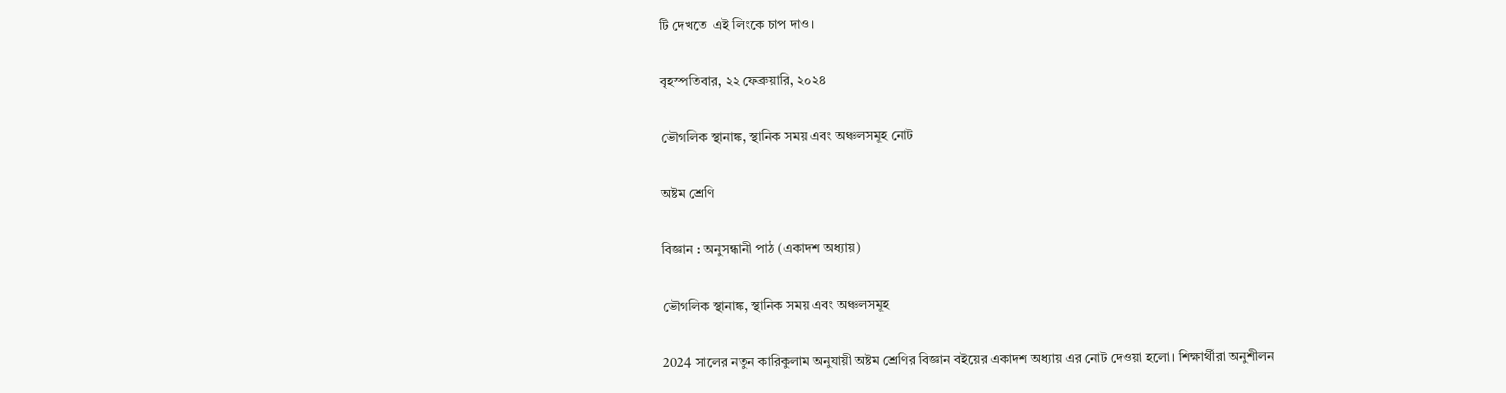টি দেখতে  এই লিংকে চাপ দাও।

বৃহস্পতিবার, ২২ ফেব্রুয়ারি, ২০২৪

ভৌগলিক স্থানাঙ্ক, স্থানিক সময় এবং অঞ্চলসমূহ নোট

অষ্টম শ্রেণি

বিজ্ঞান : অনুসন্ধানী পাঠ (একাদশ অধ্যায়)

ভৌগলিক স্থানাঙ্ক, স্থানিক সময় এবং অঞ্চলসমূহ

2024 সালের নতুন কারিকুলাম অনুযায়ী অষ্টম শ্রেণির বিজ্ঞান বইয়ের একাদশ অধ্যায় এর নোট দেওয়া হলো। শিক্ষার্থীরা অনুশীলন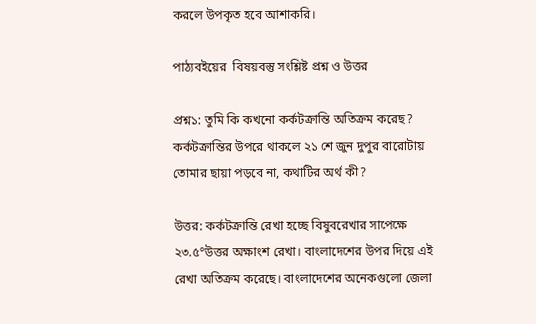করলে উপকৃত হবে আশাকরি।

পাঠ্যবইয়ের  বিষয়বস্তু সংশ্লিষ্ট প্রশ্ন ও উত্তর

প্রশ্ন১: তুমি কি কখনো কর্কটক্রান্তি অতিক্রম করেছ? কর্কটক্রান্তির উপরে থাকলে ২১ শে জুন দুপুর বারোটায় তোমার ছায়া পড়বে না, কথাটির অর্থ কী?

উত্তর: কর্কটক্রান্তি রেখা হচ্ছে বিষুবরেখার সাপেক্ষে ২৩.৫°উত্তর অক্ষাংশ রেখা। বাংলাদেশের উপর দিয়ে এই রেখা অতিক্রম করেছে। বাংলাদেশের অনেকগুলো জেলা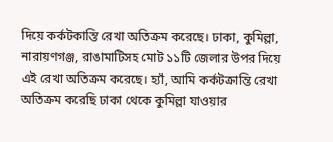দিয়ে কর্কটকান্তি রেখা অতিক্রম করেছে। ঢাকা, কুমিল্লা, নারায়ণগঞ্জ, রাঙামাটিসহ মোট ১১টি জেলার উপর দিয়ে এই রেখা অতিক্রম করেছে। হ্যাঁ, আমি কর্কটক্রান্তি রেখা অতিক্রম করেছি ঢাকা থেকে কুমিল্লা যাওয়ার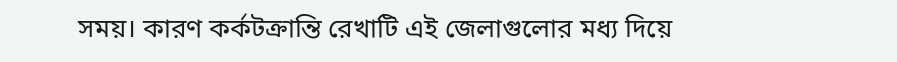সময়। কারণ কর্কটক্রান্তি রেখাটি এই জেলাগুলোর মধ্য দিয়ে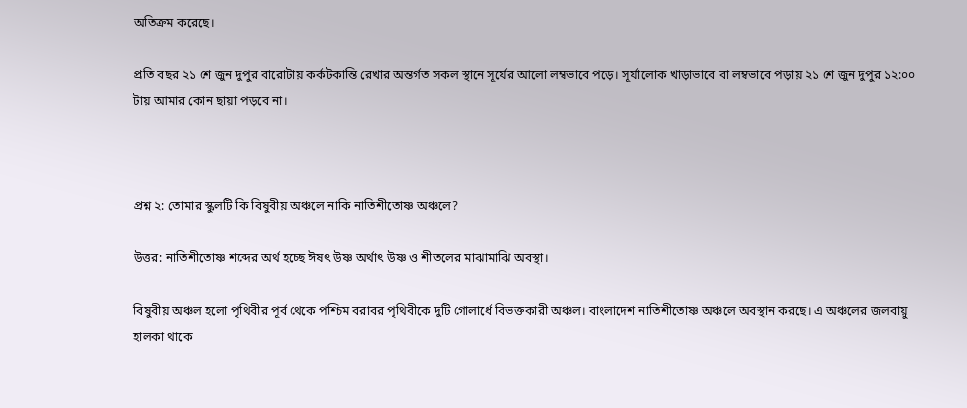অতিক্রম করেছে।

প্রতি বছর ২১ শে জুন দুপুর বারোটায় কর্কটকান্তি রেখার অন্তর্গত সকল স্থানে সূর্যের আলো লম্বভাবে পড়ে। সূর্যালোক খাড়াভাবে বা লম্বভাবে পড়ায় ২১ শে জুন দুপুর ১২:০০ টায় আমার কোন ছায়া পড়বে না।



প্রশ্ন ২: তোমার স্কুলটি কি বিষুবীয় অঞ্চলে নাকি নাতিশীতোষ্ণ অঞ্চলে?

উত্তর: নাতিশীতোষ্ণ শব্দের অর্থ হচ্ছে ঈষৎ উষ্ণ অর্থাৎ উষ্ণ ও শীতলের মাঝামাঝি অবস্থা।

বিষুবীয় অঞ্চল হলো পৃথিবীর পূর্ব থেকে পশ্চিম বরাবর পৃথিবীকে দুটি গোলার্ধে বিভক্তকারী অঞ্চল। বাংলাদেশ নাতিশীতোষ্ণ অঞ্চলে অবস্থান করছে। এ অঞ্চলের জলবায়ু হালকা থাকে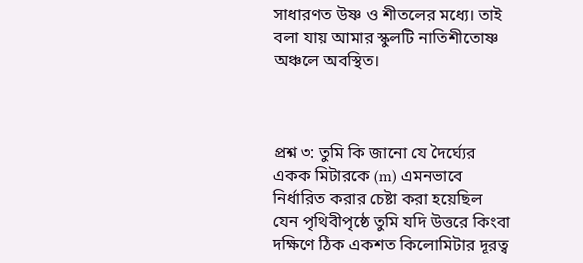সাধারণত উষ্ণ ও শীতলের মধ্যে। তাই বলা যায় আমার স্কুলটি নাতিশীতোষ্ণ অঞ্চলে অবস্থিত।



প্রশ্ন ৩: তুমি কি জানো যে দৈর্ঘ্যের একক মিটারকে (m) এমনভাবে নির্ধারিত করার চেষ্টা করা হয়েছিল যেন পৃথিবীপৃষ্ঠে তুমি যদি উত্তরে কিংবা দক্ষিণে ঠিক একশত কিলোমিটার দূরত্ব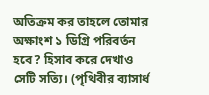অতিক্রম কর তাহলে তোমার অক্ষাংশ ১ ডিগ্রি পরিবর্তন হবে? হিসাব করে দেখাও সেটি সত্যি। (পৃথিবীর ব্যাসার্ধ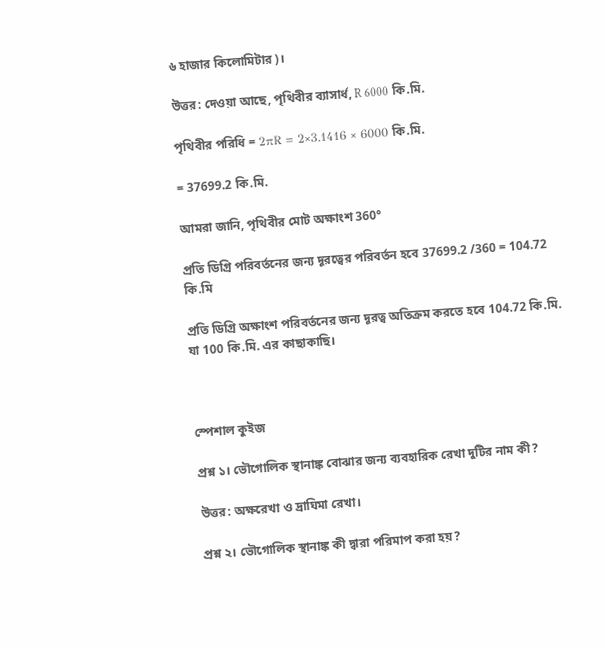৬ হাজার কিলোমিটার)।

উত্তর: দেওয়া আছে, পৃথিবীর ব্যাসার্ধ, R 6000 কি.মি.

পৃথিবীর পরিধি = 2πR = 2×3.1416 × 6000 কি.মি.

= 37699.2 কি.মি.

আমরা জানি, পৃথিবীর মোট অক্ষাংশ 360°

প্রতি ডিগ্রি পরিবর্তনের জন্য দূরত্বের পরিবর্তন হবে 37699.2 /360 = 104.72 কি.মি

প্রতি ডিগ্রি অক্ষাংশ পরিবর্তনের জন্য দূরত্ব অতিক্রম করতে হবে 104.72 কি.মি. যা 100 কি.মি. এর কাছাকাছি।



স্পেশাল কুইজ

প্রশ্ন ১। ভৌগোলিক স্থানাঙ্ক বোঝার জন্য ব্যবহারিক রেখা দুটির নাম কী?

উত্তর: অক্ষরেখা ও দ্রাঘিমা রেখা।

প্রশ্ন ২। ভৌগোলিক স্থানাঙ্ক কী দ্বারা পরিমাপ করা হয়?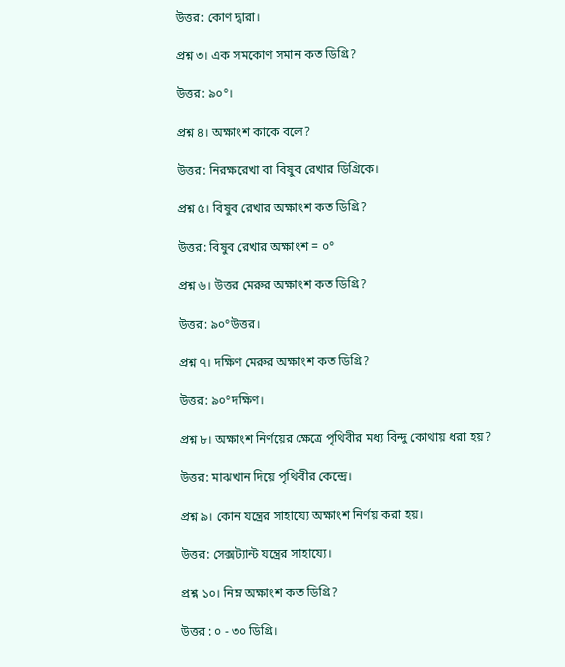উত্তর: কোণ দ্বারা।

প্রশ্ন ৩। এক সমকোণ সমান কত ডিগ্রি?

উত্তর: ৯০°।

প্রশ্ন ৪। অক্ষাংশ কাকে বলে?

উত্তর: নিরক্ষরেখা বা বিষুব রেখার ডিগ্রিকে।

প্রশ্ন ৫। বিষুব রেখার অক্ষাংশ কত ডিগ্রি?

উত্তর: বিষুব রেখার অক্ষাংশ = ০°

প্রশ্ন ৬। উত্তর মেরুর অক্ষাংশ কত ডিগ্রি?

উত্তর: ৯০°উত্তর।

প্রশ্ন ৭। দক্ষিণ মেরুর অক্ষাংশ কত ডিগ্রি?

উত্তর: ৯০°দক্ষিণ।

প্রশ্ন ৮। অক্ষাংশ নির্ণয়ের ক্ষেত্রে পৃথিবীর মধ্য বিন্দু কোথায় ধরা হয়?

উত্তর: মাঝখান দিয়ে পৃথিবীর কেন্দ্রে।

প্রশ্ন ৯। কোন যন্ত্রের সাহায্যে অক্ষাংশ নির্ণয় করা হয়।

উত্তর: সেক্সট্যান্ট যন্ত্রের সাহায্যে।

প্রশ্ন ১০। নিম্ন অক্ষাংশ কত ডিগ্রি?

উত্তর : ০ - ৩০ ডিগ্রি।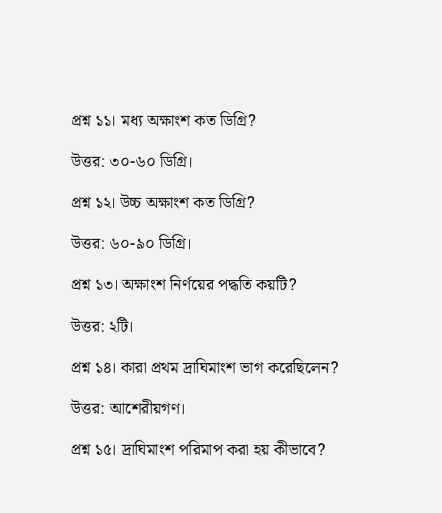প্রশ্ন ১১। মধ্য অক্ষাংশ কত ডিগ্রি?

উত্তর: ৩০-৬০ ডিগ্রি।

প্রশ্ন ১২। উচ্চ অক্ষাংশ কত ডিগ্রি?

উত্তর: ৬০-৯০ ডিগ্রি।

প্রশ্ন ১৩। অক্ষাংশ নির্ণয়ের পদ্ধতি কয়টি?

উত্তর: ২টি।

প্রশ্ন ১৪। কারা প্রথম দ্রাঘিমাংশ ভাগ করেছিলেন?

উত্তর: আশেরীয়গণ।

প্রশ্ন ১৫। দ্রাঘিমাংশ পরিমাপ করা হয় কীভাবে?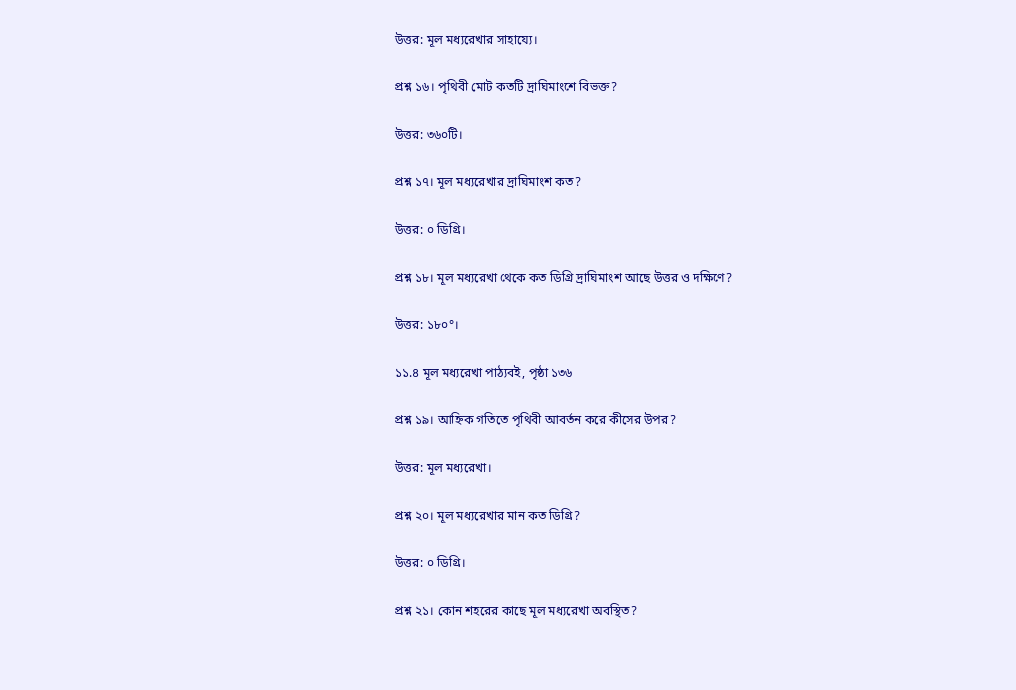উত্তর: মূল মধ্যরেখার সাহায্যে।

প্রশ্ন ১৬। পৃথিবী মোট কতটি দ্রাঘিমাংশে বিভক্ত?

উত্তর: ৩৬০টি।

প্রশ্ন ১৭। মূল মধ্যরেখার দ্রাঘিমাংশ কত?

উত্তর: ০ ডিগ্রি।

প্রশ্ন ১৮। মূল মধ্যরেখা থেকে কত ডিগ্রি দ্রাঘিমাংশ আছে উত্তর ও দক্ষিণে?

উত্তর: ১৮০°।

১১.৪ মূল মধ্যরেখা পাঠ্যবই, পৃষ্ঠা ১৩৬

প্রশ্ন ১৯। আহ্নিক গতিতে পৃথিবী আবর্তন করে কীসের উপর?

উত্তর: মূল মধ্যরেখা।

প্রশ্ন ২০। মূল মধ্যরেখার মান কত ডিগ্রি?

উত্তর: ০ ডিগ্রি।

প্রশ্ন ২১। কোন শহরের কাছে মূল মধ্যরেখা অবস্থিত?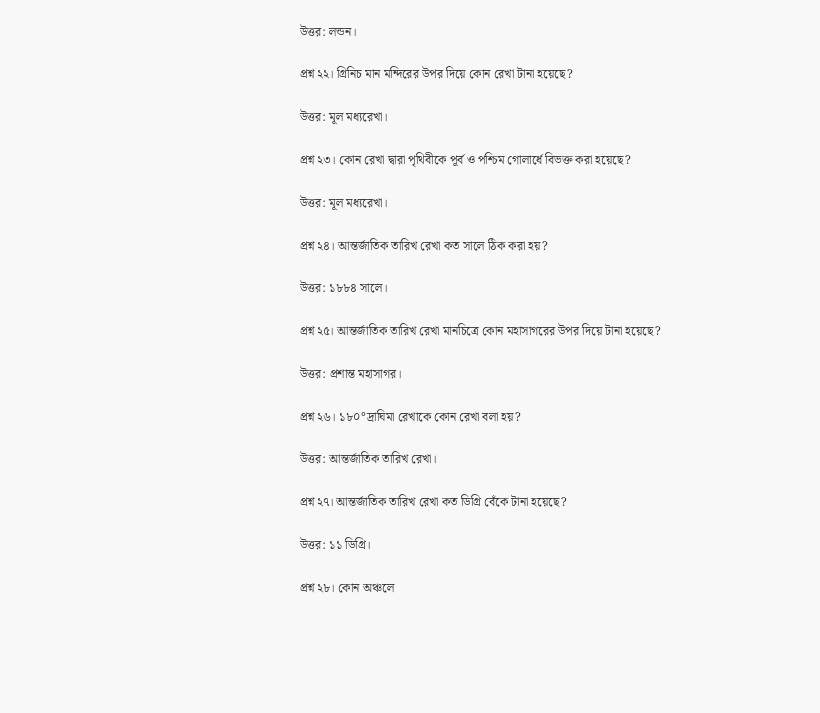উত্তর: লন্ডন।

প্রশ্ন ২২। গ্রিনিচ মান মন্দিরের উপর দিয়ে কোন রেখা টানা হয়েছে?

উত্তর: মূল মধ্যরেখা।

প্রশ্ন ২৩। কোন রেখা দ্বারা পৃথিবীকে পূর্ব ও পশ্চিম গোলার্ধে বিভক্ত করা হয়েছে?

উত্তর: মূল মধ্যরেখা।

প্রশ্ন ২৪। আন্তর্জাতিক তারিখ রেখা কত সালে ঠিক করা হয়?

উত্তর: ১৮৮৪ সালে।

প্রশ্ন ২৫। আন্তর্জাতিক তারিখ রেখা মানচিত্রে কোন মহাসাগরের উপর দিয়ে টানা হয়েছে?

উত্তর: প্রশান্ত মহাসাগর।

প্রশ্ন ২৬। ১৮০°দ্রাঘিমা রেখাকে কোন রেখা বলা হয়?

উত্তর: আন্তর্জাতিক তারিখ রেখা।

প্রশ্ন ২৭। আন্তর্জাতিক তারিখ রেখা কত ডিগ্রি বেঁকে টানা হয়েছে?

উত্তর: ১১ ডিগ্রি।

প্রশ্ন ২৮। কোন অঞ্চলে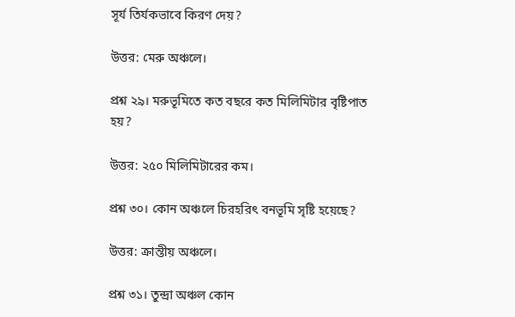সূর্য তির্যকভাবে কিরণ দেয়?

উত্তর: মেরু অঞ্চলে।

প্রশ্ন ২৯। মরুভূমিতে কত বছরে কত মিলিমিটার বৃষ্টিপাত হয়?

উত্তর: ২৫০ মিলিমিটারের কম।

প্রশ্ন ৩০। কোন অঞ্চলে চিরহরিৎ বনভূমি সৃষ্টি হয়েছে?

উত্তর: ক্রান্তীয় অঞ্চলে।

প্রশ্ন ৩১। তুন্দ্রা অঞ্চল কোন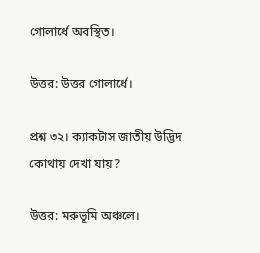গোলার্ধে অবস্থিত।

উত্তর: উত্তর গোলার্ধে।

প্রশ্ন ৩২। ক্যাকটাস জাতীয় উদ্ভিদ কোথায় দেখা যায়?

উত্তর: মরুভূমি অঞ্চলে।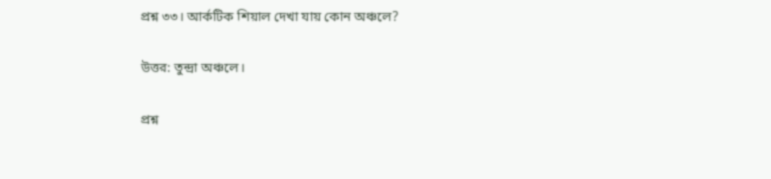প্রশ্ন ৩৩। আর্কটিক শিয়াল দেখা যায় কোন অঞ্চলে?

উত্তর: তুন্দ্রা অঞ্চলে।

প্রশ্ন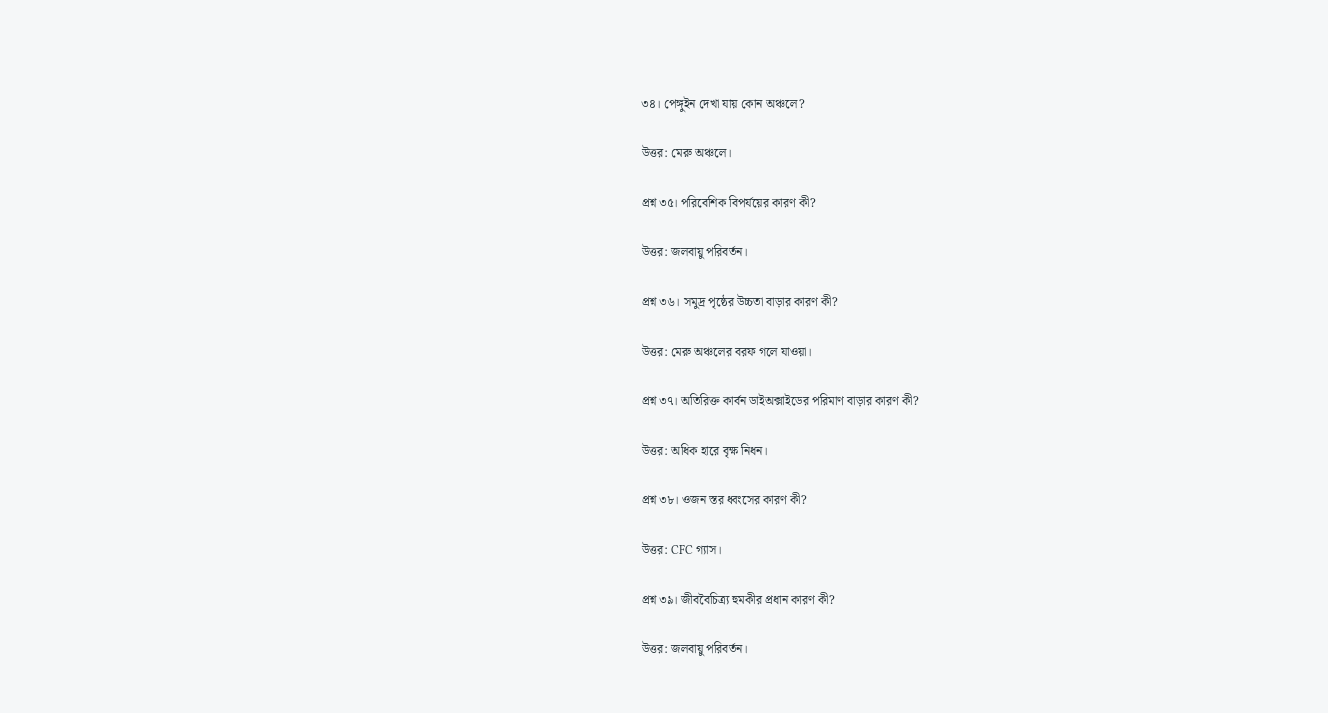৩৪। পেঙ্গুইন দেখা যায় কোন অঞ্চলে?

উত্তর: মেরু অঞ্চলে।

প্রশ্ন ৩৫। পরিবেশিক বিপর্যয়ের কারণ কী?

উত্তর: জলবায়ু পরিবর্তন।

প্রশ্ন ৩৬। সমুদ্র পৃষ্ঠের উচ্চতা বাড়ার কারণ কী?

উত্তর: মেরু অঞ্চলের বরফ গলে যাওয়া।

প্রশ্ন ৩৭। অতিরিক্ত কার্বন ডাইঅক্সাইডের পরিমাণ বাড়ার কারণ কী?

উত্তর: অধিক হারে বৃক্ষ নিধন।

প্রশ্ন ৩৮। ওজন স্তর ধ্বংসের কারণ কী?

উত্তর: CFC গ্যাস।

প্রশ্ন ৩৯। জীববৈচিত্র্য হুমকীর প্রধান কারণ কী?

উত্তর: জলবায়ু পরিবর্তন।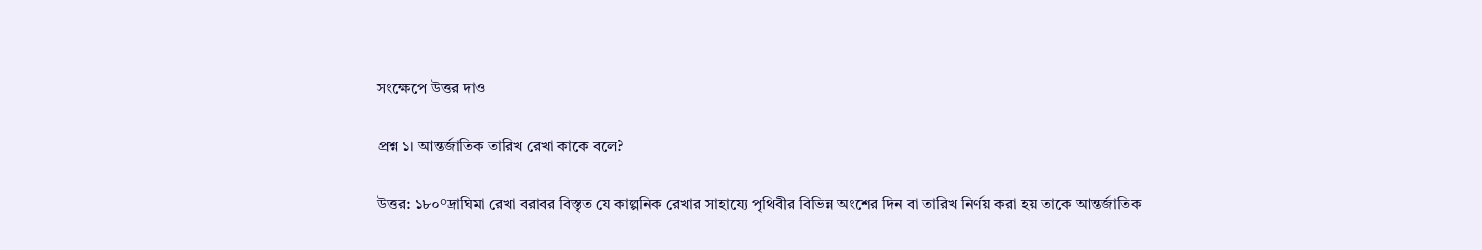সংক্ষেপে উত্তর দাও

প্রশ্ন ১। আন্তর্জাতিক তারিখ রেখা কাকে বলে?

উত্তর: ১৮০°দ্রাঘিমা রেখা বরাবর বিস্তৃত যে কাল্পনিক রেখার সাহায্যে পৃথিবীর বিভিন্ন অংশের দিন বা তারিখ নির্ণয় করা হয় তাকে আন্তর্জাতিক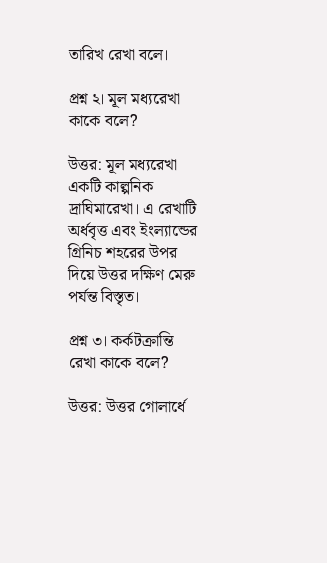তারিখ রেখা বলে।

প্রশ্ন ২। মূল মধ্যরেখা কাকে বলে?

উত্তর: মূল মধ্যরেখা একটি কাল্পনিক দ্রাঘিমারেখা। এ রেখাটি অর্ধবৃত্ত এবং ইংল্যান্ডের গ্রিনিচ শহরের উপর দিয়ে উত্তর দক্ষিণ মেরু পর্যন্ত বিস্তৃত।

প্রশ্ন ৩। কর্কটক্রান্তি রেখা কাকে বলে?

উত্তর: উত্তর গোলার্ধে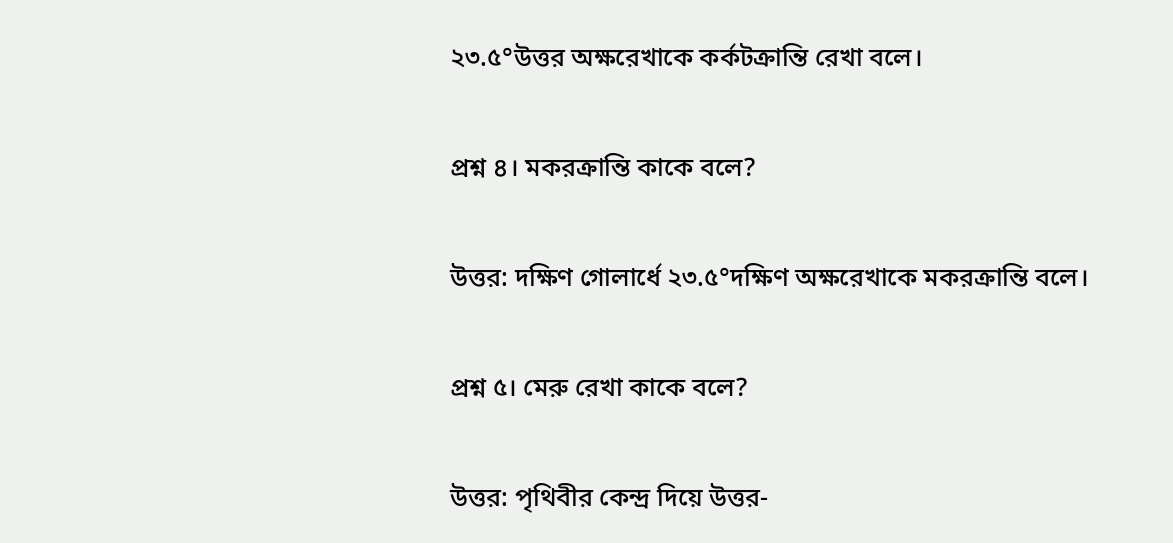২৩.৫°উত্তর অক্ষরেখাকে কর্কটক্রান্তি রেখা বলে।

প্রশ্ন ৪। মকরক্রান্তি কাকে বলে?

উত্তর: দক্ষিণ গোলার্ধে ২৩.৫°দক্ষিণ অক্ষরেখাকে মকরক্রান্তি বলে।

প্রশ্ন ৫। মেরু রেখা কাকে বলে?

উত্তর: পৃথিবীর কেন্দ্র দিয়ে উত্তর-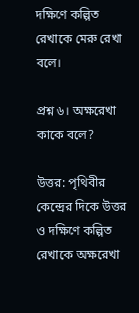দক্ষিণে কল্পিত রেখাকে মেরু রেখা বলে।

প্রশ্ন ৬। অক্ষরেখা কাকে বলে?

উত্তর: পৃথিবীর কেন্দ্রের দিকে উত্তর ও দক্ষিণে কল্পিত রেখাকে অক্ষরেখা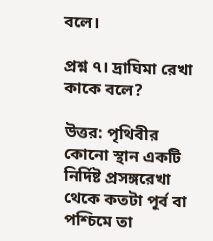বলে।

প্রশ্ন ৭। দ্রাঘিমা রেখা কাকে বলে?

উত্তর: পৃথিবীর কোনো স্থান একটি নির্দিষ্ট প্রসঙ্গরেখা থেকে কতটা পূর্ব বা পশ্চিমে তা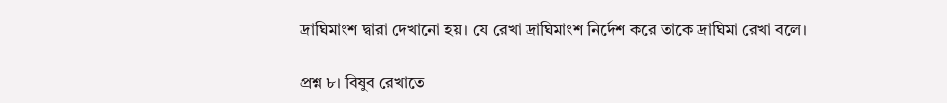দ্রাঘিমাংশ দ্বারা দেখানো হয়। যে রেখা দ্রাঘিমাংশ নির্দেশ করে তাকে দ্রাঘিমা রেখা বলে।

প্রশ্ন ৮। বিষুব রেখাতে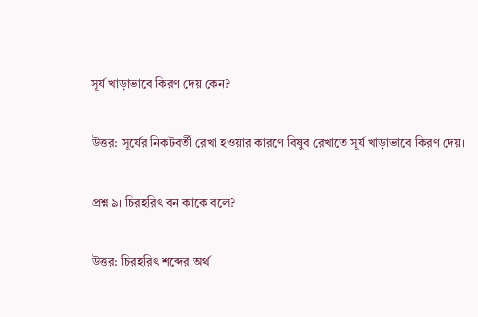সূর্য খাড়াভাবে কিরণ দেয় কেন?

উত্তর: সূর্যের নিকটবর্তী রেখা হওয়ার কারণে বিষুব রেখাতে সূর্য খাড়াভাবে কিরণ দেয়।

প্রশ্ন ৯। চিরহরিৎ বন কাকে বলে?

উত্তর: চিরহরিৎ শব্দের অর্থ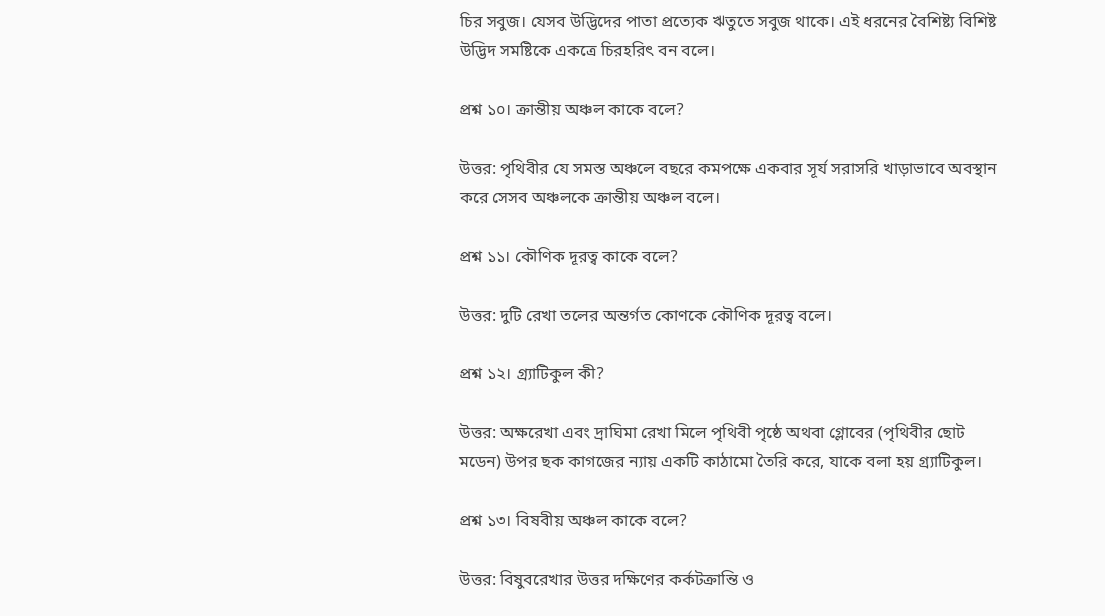চির সবুজ। যেসব উদ্ভিদের পাতা প্রত্যেক ঋতুতে সবুজ থাকে। এই ধরনের বৈশিষ্ট্য বিশিষ্ট উদ্ভিদ সমষ্টিকে একত্রে চিরহরিৎ বন বলে।

প্রশ্ন ১০। ক্রান্তীয় অঞ্চল কাকে বলে?

উত্তর: পৃথিবীর যে সমস্ত অঞ্চলে বছরে কমপক্ষে একবার সূর্য সরাসরি খাড়াভাবে অবস্থান করে সেসব অঞ্চলকে ক্রান্তীয় অঞ্চল বলে।

প্রশ্ন ১১। কৌণিক দূরত্ব কাকে বলে?

উত্তর: দুটি রেখা তলের অন্তর্গত কোণকে কৌণিক দূরত্ব বলে।

প্রশ্ন ১২। গ্র্যাটিকুল কী?

উত্তর: অক্ষরেখা এবং দ্রাঘিমা রেখা মিলে পৃথিবী পৃষ্ঠে অথবা গ্লোবের (পৃথিবীর ছোট মডেন) উপর ছক কাগজের ন্যায় একটি কাঠামো তৈরি করে, যাকে বলা হয় গ্র্যাটিকুল।

প্রশ্ন ১৩। বিষবীয় অঞ্চল কাকে বলে?

উত্তর: বিষুবরেখার উত্তর দক্ষিণের কর্কটক্রান্তি ও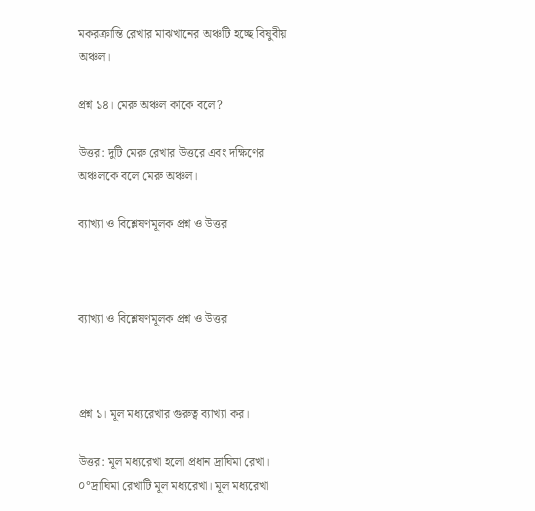মকরক্রান্তি রেখার মাঝখানের অঞ্চটি হচ্ছে বিষুবীয় অঞ্চল।

প্রশ্ন ১৪। মেরু অঞ্চল কাকে বলে?

উত্তর: দুটি মেরু রেখার উত্তরে এবং দক্ষিণের অঞ্চলকে বলে মেরু অঞ্চল।

ব্যাখ্যা ও বিশ্লেষণমূলক প্রশ্ন ও উত্তর



ব্যাখ্যা ও বিশ্লেষণমূলক প্রশ্ন ও উত্তর



প্রশ্ন ১। মূল মধ্যরেখার গুরুত্ব ব্যাখ্যা কর।

উত্তর: মূল মধ্যরেখা হলো প্রধান দ্রাঘিমা রেখা। ০°দ্রাঘিমা রেখাটি মূল মধ্যরেখা। মূল মধ্যরেখা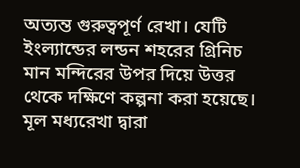অত্যন্ত গুরুত্বপূর্ণ রেখা। যেটি ইংল্যান্ডের লন্ডন শহরের গ্রিনিচ মান মন্দিরের উপর দিয়ে উত্তর থেকে দক্ষিণে কল্পনা করা হয়েছে। মূল মধ্যরেখা দ্বারা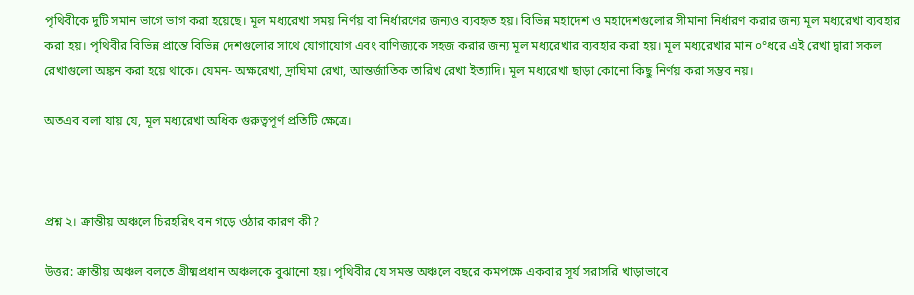পৃথিবীকে দুটি সমান ভাগে ভাগ করা হয়েছে। মূল মধ্যরেখা সময় নির্ণয় বা নির্ধারণের জন্যও ব্যবহৃত হয়। বিভিন্ন মহাদেশ ও মহাদেশগুলোর সীমানা নির্ধারণ করার জন্য মূল মধ্যরেখা ব্যবহার করা হয়। পৃথিবীর বিভিন্ন প্রান্তে বিভিন্ন দেশগুলোর সাথে যোগাযোগ এবং বাণিজ্যকে সহজ করার জন্য মূল মধ্যরেখার ব্যবহার করা হয়। মূল মধ্যরেখার মান ০°ধরে এই রেখা দ্বারা সকল রেখাগুলো অঙ্কন করা হয়ে থাকে। যেমন- অক্ষরেখা, দ্রাঘিমা রেখা, আন্তর্জাতিক তারিখ রেখা ইত্যাদি। মূল মধ্যরেখা ছাড়া কোনো কিছু নির্ণয় করা সম্ভব নয়।

অতএব বলা যায় যে, মূল মধ্যরেখা অধিক গুরুত্বপূর্ণ প্রতিটি ক্ষেত্রে।



প্রশ্ন ২। ক্রান্তীয় অঞ্চলে চিরহরিৎ বন গড়ে ওঠার কারণ কী?

উত্তর: ক্রান্তীয় অঞ্চল বলতে গ্রীষ্মপ্রধান অঞ্চলকে বুঝানো হয়। পৃথিবীর যে সমস্ত অঞ্চলে বছরে কমপক্ষে একবার সূর্য সরাসরি খাড়াভাবে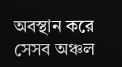অবস্থান করে সেসব অঞ্চল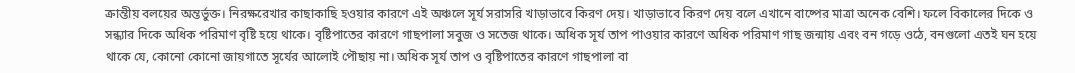ক্রান্তীয় বলয়ের অন্তর্ভুক্ত। নিরক্ষরেখার কাছাকাছি হওয়ার কারণে এই অঞ্চলে সূর্য সরাসরি খাড়াভাবে কিরণ দেয়। খাড়াভাবে কিরণ দেয় বলে এখানে বাষ্পের মাত্রা অনেক বেশি। ফলে বিকালের দিকে ও সন্ধ্যার দিকে অধিক পরিমাণ বৃষ্টি হয়ে থাকে। বৃষ্টিপাতের কারণে গাছপালা সবুজ ও সতেজ থাকে। অধিক সূর্য তাপ পাওয়ার কারণে অধিক পরিমাণ গাছ জন্মায় এবং বন গড়ে ওঠে, বনগুলো এতই ঘন হয়ে থাকে যে, কোনো কোনো জায়গাতে সূর্যের আলোই পৌছায় না। অধিক সূর্য তাপ ও বৃষ্টিপাতের কারণে গাছপালা বা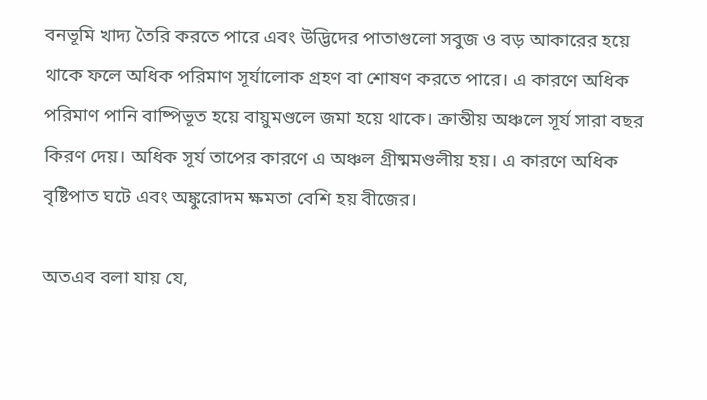বনভূমি খাদ্য তৈরি করতে পারে এবং উদ্ভিদের পাতাগুলো সবুজ ও বড় আকারের হয়ে থাকে ফলে অধিক পরিমাণ সূর্যালোক গ্রহণ বা শোষণ করতে পারে। এ কারণে অধিক পরিমাণ পানি বাষ্পিভূত হয়ে বায়ুমণ্ডলে জমা হয়ে থাকে। ক্রান্তীয় অঞ্চলে সূর্য সারা বছর কিরণ দেয়। অধিক সূর্য তাপের কারণে এ অঞ্চল গ্রীষ্মমণ্ডলীয় হয়। এ কারণে অধিক বৃষ্টিপাত ঘটে এবং অঙ্কুরোদম ক্ষমতা বেশি হয় বীজের।

অতএব বলা যায় যে,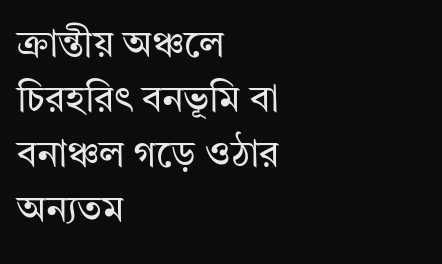ক্রান্তীয় অঞ্চলে চিরহরিৎ বনভূমি বা বনাঞ্চল গড়ে ওঠার অন্যতম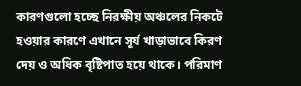কারণগুলো হচ্ছে নিরক্ষীয় অঞ্চলের নিকটে হওয়ার কারণে এখানে সূর্য খাড়াভাবে কিরণ দেয় ও অধিক বৃষ্টিপাত হয়ে থাকে। পরিমাণ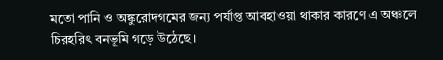মতো পানি ও অঙ্কুরোদগমের জন্য পর্যাপ্ত আবহাওয়া থাকার কারণে এ অঞ্চলে চিরহরিৎ বনভূমি গড়ে উঠেছে।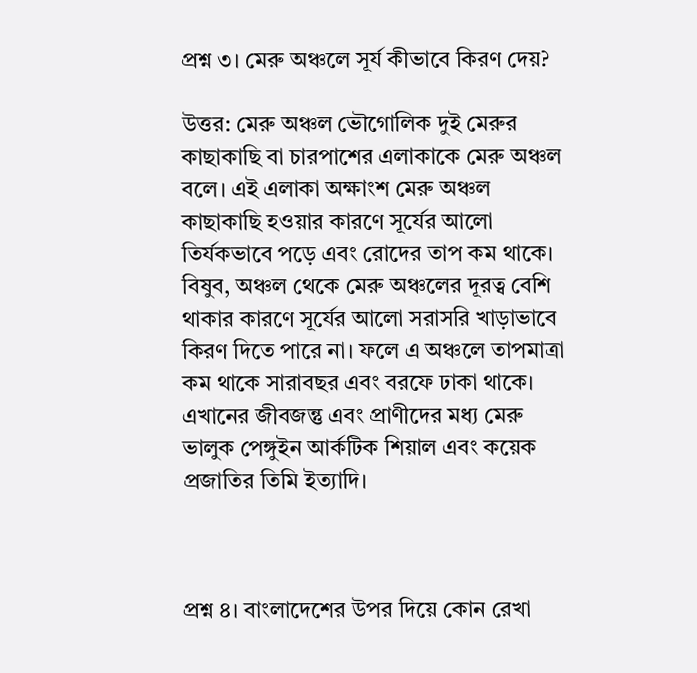প্রশ্ন ৩। মেরু অঞ্চলে সূর্য কীভাবে কিরণ দেয়?

উত্তর: মেরু অঞ্চল ভৌগোলিক দুই মেরুর কাছাকাছি বা চারপাশের এলাকাকে মেরু অঞ্চল বলে। এই এলাকা অক্ষাংশ মেরু অঞ্চল কাছাকাছি হওয়ার কারণে সূর্যের আলো তির্যকভাবে পড়ে এবং রোদের তাপ কম থাকে। বিষুব, অঞ্চল থেকে মেরু অঞ্চলের দূরত্ব বেশি থাকার কারণে সূর্যের আলো সরাসরি খাড়াভাবে কিরণ দিতে পারে না। ফলে এ অঞ্চলে তাপমাত্রা কম থাকে সারাবছর এবং বরফে ঢাকা থাকে। এখানের জীবজন্তু এবং প্রাণীদের মধ্য মেরু ভালুক পেঙ্গুইন আর্কটিক শিয়াল এবং কয়েক প্রজাতির তিমি ইত্যাদি।



প্রশ্ন ৪। বাংলাদেশের উপর দিয়ে কোন রেখা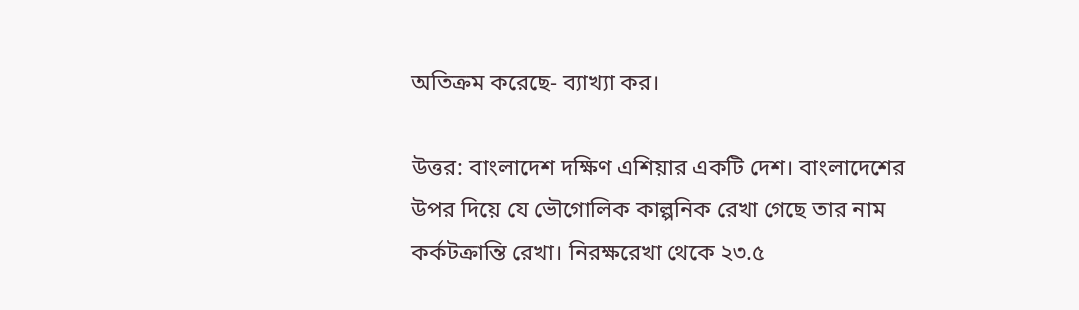অতিক্রম করেছে- ব্যাখ্যা কর।

উত্তর: বাংলাদেশ দক্ষিণ এশিয়ার একটি দেশ। বাংলাদেশের উপর দিয়ে যে ভৌগোলিক কাল্পনিক রেখা গেছে তার নাম কর্কটক্রান্তি রেখা। নিরক্ষরেখা থেকে ২৩.৫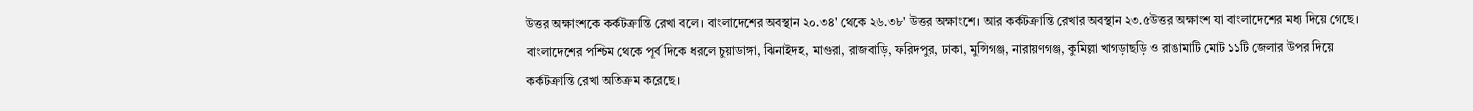উত্তর অক্ষাংশকে কর্কটক্রান্তি রেখা বলে। বাংলাদেশের অবস্থান ২০.৩৪' থেকে ২৬.৩৮' উত্তর অক্ষাংশে। আর কর্কটক্রান্তি রেখার অবস্থান ২৩.৫উত্তর অক্ষাংশ যা বাংলাদেশের মধ্য দিয়ে গেছে। বাংলাদেশের পশ্চিম থেকে পূর্ব দিকে ধরলে চুয়াডাঙ্গা, ঝিনাইদহ, মাগুরা, রাজবাড়ি, ফরিদপুর, ঢাকা, মুন্সিগঞ্জ, নারায়ণগঞ্জ, কুমিল্লা খাগড়াছড়ি ও রাঙামাটি মোট ১১টি জেলার উপর দিয়ে কর্কটক্রান্তি রেখা অতিক্রম করেছে।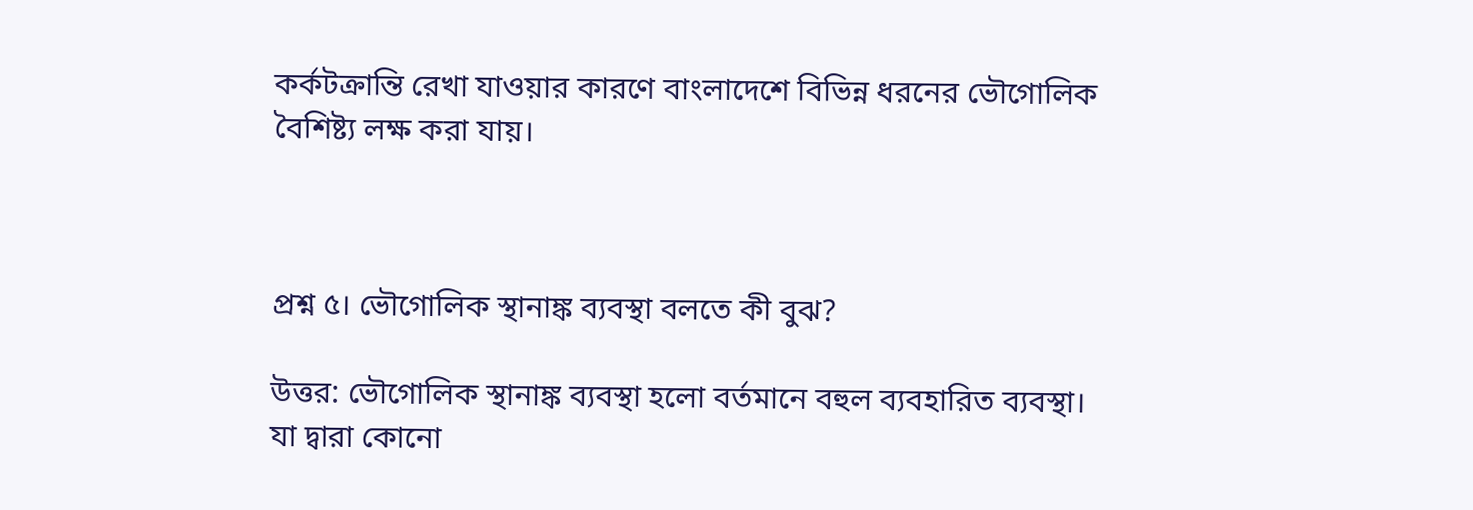কর্কটক্রান্তি রেখা যাওয়ার কারণে বাংলাদেশে বিভিন্ন ধরনের ভৌগোলিক বৈশিষ্ট্য লক্ষ করা যায়।



প্রশ্ন ৫। ভৌগোলিক স্থানাঙ্ক ব্যবস্থা বলতে কী বুঝ?

উত্তর: ভৌগোলিক স্থানাঙ্ক ব্যবস্থা হলো বর্তমানে বহুল ব্যবহারিত ব্যবস্থা। যা দ্বারা কোনো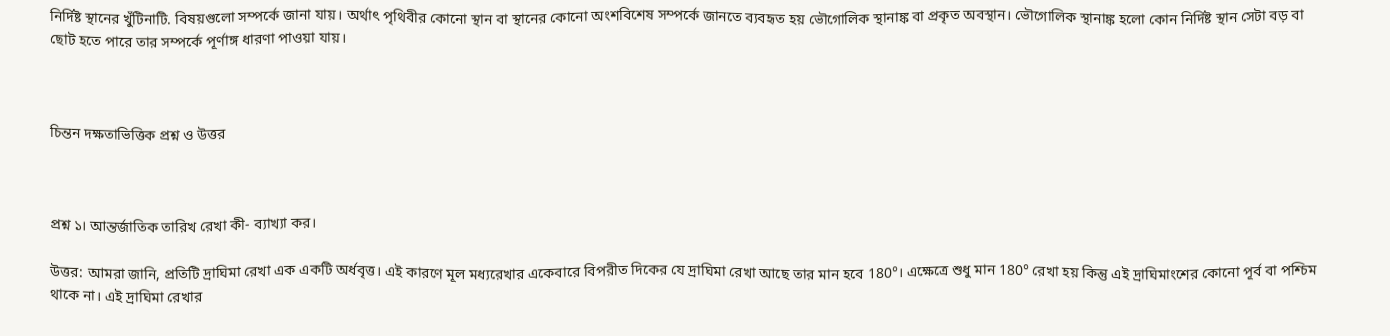নির্দিষ্ট স্থানের খুঁটিনাটি. বিষয়গুলো সম্পর্কে জানা যায়। অর্থাৎ পৃথিবীর কোনো স্থান বা স্থানের কোনো অংশবিশেষ সম্পর্কে জানতে ব্যবহৃত হয় ভৌগোলিক স্থানাঙ্ক বা প্রকৃত অবস্থান। ভৌগোলিক স্থানাঙ্ক হলো কোন নির্দিষ্ট স্থান সেটা বড় বা ছোট হতে পারে তার সম্পর্কে পূর্ণাঙ্গ ধারণা পাওয়া যায়।



চিন্তন দক্ষতাভিত্তিক প্রশ্ন ও উত্তর



প্রশ্ন ১। আন্তর্জাতিক তারিখ রেখা কী- ব্যাখ্যা কর।

উত্তর: আমরা জানি, প্রতিটি দ্রাঘিমা রেখা এক একটি অর্ধবৃত্ত। এই কারণে মূল মধ্যরেখার একেবারে বিপরীত দিকের যে দ্রাঘিমা রেখা আছে তার মান হবে 180°। এক্ষেত্রে শুধু মান 180° রেখা হয় কিন্তু এই দ্রাঘিমাংশের কোনো পূর্ব বা পশ্চিম থাকে না। এই দ্রাঘিমা রেখার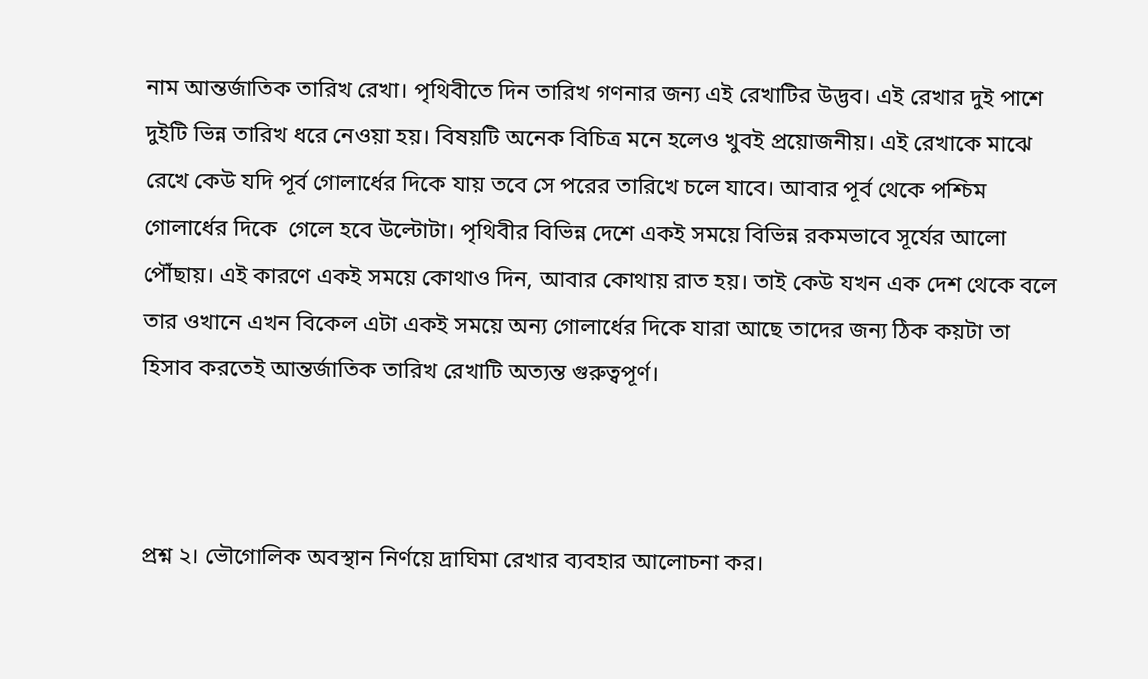নাম আন্তর্জাতিক তারিখ রেখা। পৃথিবীতে দিন তারিখ গণনার জন্য এই রেখাটির উদ্ভব। এই রেখার দুই পাশে দুইটি ভিন্ন তারিখ ধরে নেওয়া হয়। বিষয়টি অনেক বিচিত্র মনে হলেও খুবই প্রয়োজনীয়। এই রেখাকে মাঝে রেখে কেউ যদি পূর্ব গোলার্ধের দিকে যায় তবে সে পরের তারিখে চলে যাবে। আবার পূর্ব থেকে পশ্চিম গোলার্ধের দিকে  গেলে হবে উল্টোটা। পৃথিবীর বিভিন্ন দেশে একই সময়ে বিভিন্ন রকমভাবে সূর্যের আলো পৌঁছায়। এই কারণে একই সময়ে কোথাও দিন, আবার কোথায় রাত হয়। তাই কেউ যখন এক দেশ থেকে বলে তার ওখানে এখন বিকেল এটা একই সময়ে অন্য গোলার্ধের দিকে যারা আছে তাদের জন্য ঠিক কয়টা তা হিসাব করতেই আন্তর্জাতিক তারিখ রেখাটি অত্যন্ত গুরুত্বপূর্ণ।



প্রশ্ন ২। ভৌগোলিক অবস্থান নির্ণয়ে দ্রাঘিমা রেখার ব্যবহার আলোচনা কর।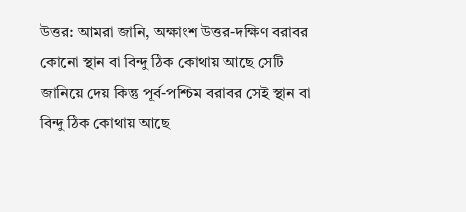উত্তর: আমরা জানি, অক্ষাংশ উত্তর-দক্ষিণ বরাবর কোনো স্থান বা বিন্দু ঠিক কোথায় আছে সেটি জানিয়ে দেয় কিন্তু পূর্ব-পশ্চিম বরাবর সেই স্থান বা বিন্দু ঠিক কোথায় আছে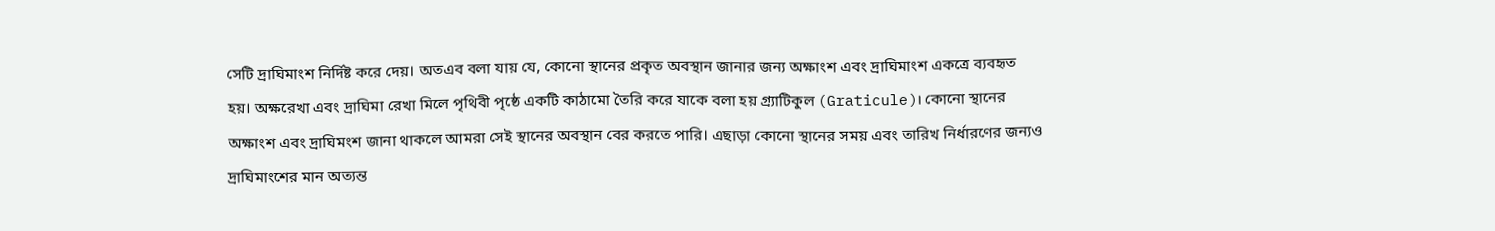সেটি দ্রাঘিমাংশ নির্দিষ্ট করে দেয়। অতএব বলা যায় যে, কোনো স্থানের প্রকৃত অবস্থান জানার জন্য অক্ষাংশ এবং দ্রাঘিমাংশ একত্রে ব্যবহৃত হয়। অক্ষরেখা এবং দ্রাঘিমা রেখা মিলে পৃথিবী পৃষ্ঠে একটি কাঠামো তৈরি করে যাকে বলা হয় গ্র্যাটিকুল (Graticule)। কোনো স্থানের অক্ষাংশ এবং দ্রাঘিমংশ জানা থাকলে আমরা সেই স্থানের অবস্থান বের করতে পারি। এছাড়া কোনো স্থানের সময় এবং তারিখ নির্ধারণের জন্যও দ্রাঘিমাংশের মান অত্যন্ত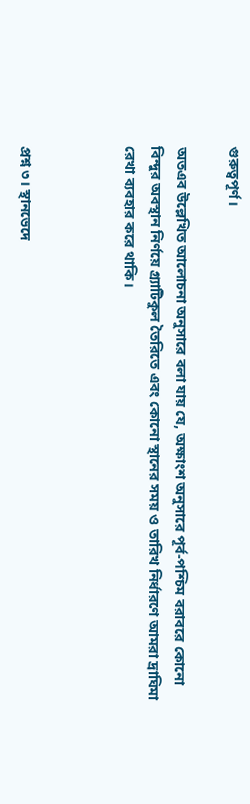গুরুত্বপূর্ণ।

অতএব উল্লেখিত আলোচনা অনুসারে বলা যায় যে, অক্ষাংশ অনুসারে পূর্ব-পশ্চিম বরাবরে কোনো বিন্দুর অবস্থান নির্ণয়ে গ্র্যাটিকুল তৈরিতে এবং কোনো স্থানের সময় ও তারিখ নির্ধারণে আমরা দ্রাঘিমা রেখা ব্যবহার করে থাকি।



প্রশ্ন ৩। স্থানভেদে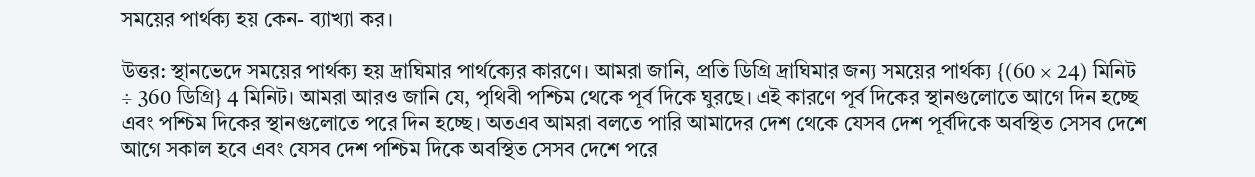সময়ের পার্থক্য হয় কেন- ব্যাখ্যা কর।

উত্তর: স্থানভেদে সময়ের পার্থক্য হয় দ্রাঘিমার পার্থক্যের কারণে। আমরা জানি, প্রতি ডিগ্রি দ্রাঘিমার জন্য সময়ের পার্থক্য {(60 × 24) মিনিট ÷ 360 ডিগ্রি} 4 মিনিট। আমরা আরও জানি যে, পৃথিবী পশ্চিম থেকে পূর্ব দিকে ঘুরছে। এই কারণে পূর্ব দিকের স্থানগুলোতে আগে দিন হচ্ছে এবং পশ্চিম দিকের স্থানগুলোতে পরে দিন হচ্ছে। অতএব আমরা বলতে পারি আমাদের দেশ থেকে যেসব দেশ পূর্বদিকে অবস্থিত সেসব দেশে আগে সকাল হবে এবং যেসব দেশ পশ্চিম দিকে অবস্থিত সেসব দেশে পরে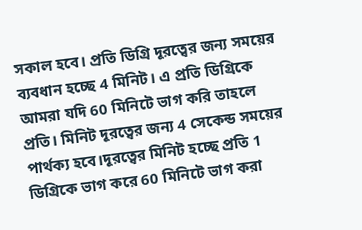সকাল হবে। প্রতি ডিগ্রি দূরত্বের জন্য সময়ের ব্যবধান হচ্ছে 4 মিনিট। এ প্রতি ডিগ্রিকে আমরা যদি 60 মিনিটে ভাগ করি তাহলে প্রতি। মিনিট দূরত্বের জন্য 4 সেকেন্ড সময়ের পার্থক্য হবে।দূরত্বের মিনিট হচ্ছে প্রতি 1 ডিগ্রিকে ভাগ করে 60 মিনিটে ভাগ করা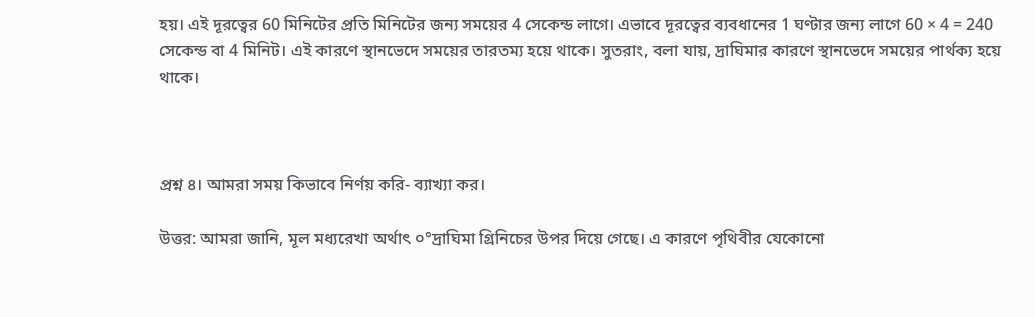হয়। এই দূরত্বের 60 মিনিটের প্রতি মিনিটের জন্য সময়ের 4 সেকেন্ড লাগে। এভাবে দূরত্বের ব্যবধানের 1 ঘণ্টার জন্য লাগে 60 × 4 = 240 সেকেন্ড বা 4 মিনিট। এই কারণে স্থানভেদে সময়ের তারতম্য হয়ে থাকে। সুতরাং, বলা যায়, দ্রাঘিমার কারণে স্থানভেদে সময়ের পার্থক্য হয়ে থাকে।



প্রশ্ন ৪। আমরা সময় কিভাবে নির্ণয় করি- ব্যাখ্যা কর।

উত্তর: আমরা জানি, মূল মধ্যরেখা অর্থাৎ ০°দ্রাঘিমা গ্রিনিচের উপর দিয়ে গেছে। এ কারণে পৃথিবীর যেকোনো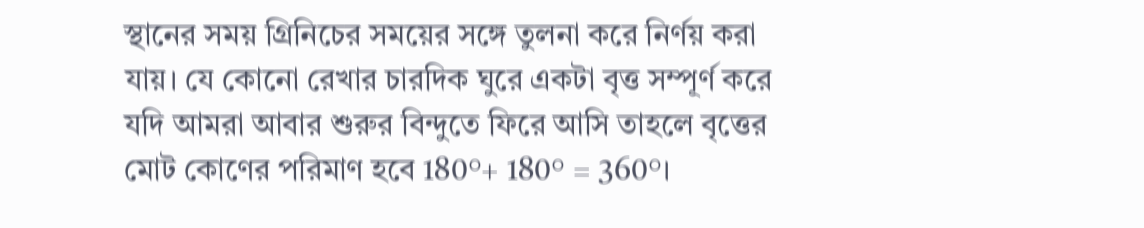স্থানের সময় গ্রিনিচের সময়ের সঙ্গে তুলনা করে নির্ণয় করা যায়। যে কোনো রেখার চারদিক ঘুরে একটা বৃত্ত সম্পূর্ণ করে যদি আমরা আবার শুরুর বিন্দুতে ফিরে আসি তাহলে বৃত্তের মোট কোণের পরিমাণ হবে 180°+ 180° = 360°।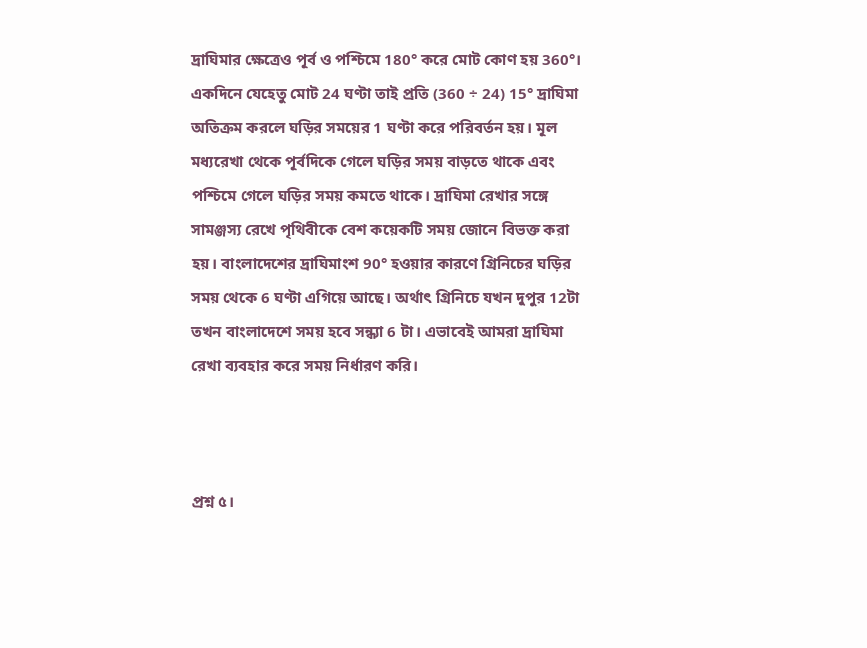দ্রাঘিমার ক্ষেত্রেও পূর্ব ও পশ্চিমে 180° করে মোট কোণ হয় 360°। একদিনে যেহেতু মোট 24 ঘণ্টা তাই প্রতি (360 ÷ 24) 15° দ্রাঘিমা অতিক্রম করলে ঘড়ির সময়ের 1 ঘণ্টা করে পরিবর্তন হয়। মূল মধ্যরেখা থেকে পূর্বদিকে গেলে ঘড়ির সময় বাড়তে থাকে এবং পশ্চিমে গেলে ঘড়ির সময় কমতে থাকে। দ্রাঘিমা রেখার সঙ্গে সামঞ্জস্য রেখে পৃথিবীকে বেশ কয়েকটি সময় জোনে বিভক্ত করা হয়। বাংলাদেশের দ্রাঘিমাংশ 90° হওয়ার কারণে গ্রিনিচের ঘড়ির সময় থেকে 6 ঘণ্টা এগিয়ে আছে। অর্থাৎ গ্রিনিচে যখন দুপুর 12টা তখন বাংলাদেশে সময় হবে সন্ধ্যা 6 টা। এভাবেই আমরা দ্রাঘিমা রেখা ব্যবহার করে সময় নির্ধারণ করি।



প্রশ্ন ৫।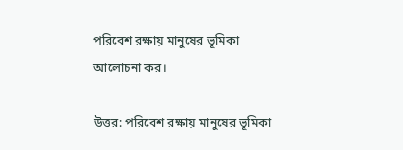পরিবেশ রক্ষায় মানুষের ভূমিকা আলোচনা কর।

উত্তর: পরিবেশ রক্ষায় মানুষের ভূমিকা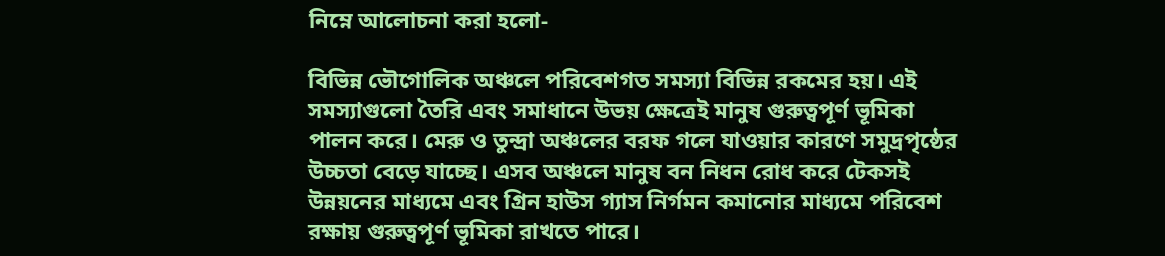নিম্নে আলোচনা করা হলো-

বিভিন্ন ভৌগোলিক অঞ্চলে পরিবেশগত সমস্যা বিভিন্ন রকমের হয়। এই সমস্যাগুলো তৈরি এবং সমাধানে উভয় ক্ষেত্রেই মানুষ গুরুত্বপূর্ণ ভূমিকা পালন করে। মেরু ও তুন্দ্রা অঞ্চলের বরফ গলে যাওয়ার কারণে সমুদ্রপৃষ্ঠের উচ্চতা বেড়ে যাচ্ছে। এসব অঞ্চলে মানুষ বন নিধন রোধ করে টেকসই উন্নয়নের মাধ্যমে এবং গ্রিন হাউস গ্যাস নির্গমন কমানোর মাধ্যমে পরিবেশ রক্ষায় গুরুত্বপূর্ণ ভূমিকা রাখতে পারে।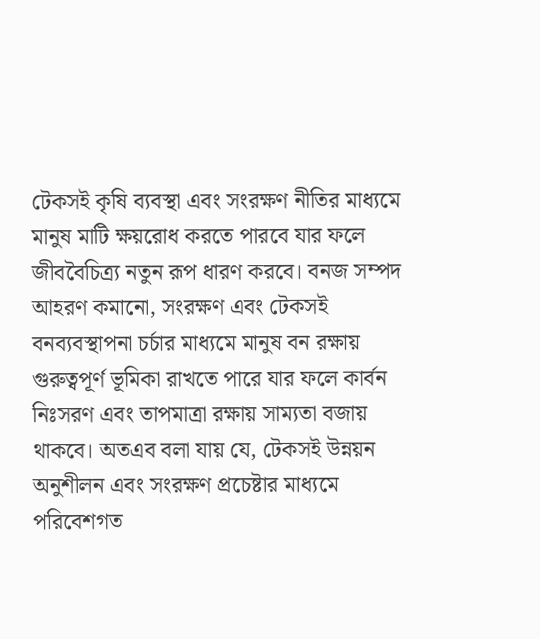টেকসই কৃষি ব্যবস্থা এবং সংরক্ষণ নীতির মাধ্যমে মানুষ মাটি ক্ষয়রোধ করতে পারবে যার ফলে জীববৈচিত্র্য নতুন রূপ ধারণ করবে। বনজ সম্পদ আহরণ কমানো, সংরক্ষণ এবং টেকসই বনব্যবস্থাপনা চর্চার মাধ্যমে মানুষ বন রক্ষায় গুরুত্বপূর্ণ ভূমিকা রাখতে পারে যার ফলে কার্বন নিঃসরণ এবং তাপমাত্রা রক্ষায় সাম্যতা বজায় থাকবে। অতএব বলা যায় যে, টেকসই উন্নয়ন অনুশীলন এবং সংরক্ষণ প্রচেষ্টার মাধ্যমে পরিবেশগত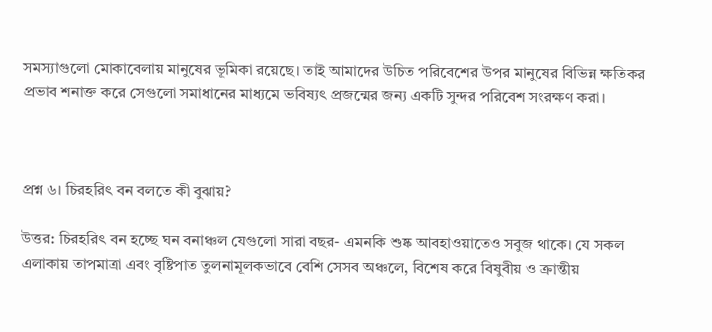সমস্যাগুলো মোকাবেলায় মানুষের ভূমিকা রয়েছে। তাই আমাদের উচিত পরিবেশের উপর মানুষের বিভিন্ন ক্ষতিকর প্রভাব শনাক্ত করে সেগুলো সমাধানের মাধ্যমে ভবিষ্যৎ প্রজন্মের জন্য একটি সুন্দর পরিবেশ সংরক্ষণ করা।



প্রশ্ন ৬। চিরহরিৎ বন বলতে কী বুঝায়?

উত্তর: চিরহরিৎ বন হচ্ছে ঘন বনাঞ্চল যেগুলো সারা বছর- এমনকি শুষ্ক আবহাওয়াতেও সবুজ থাকে। যে সকল এলাকায় তাপমাত্রা এবং বৃষ্টিপাত তুলনামূলকভাবে বেশি সেসব অঞ্চলে, বিশেষ করে বিষুবীয় ও ক্রান্তীয়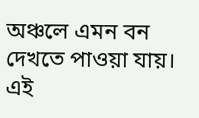অঞ্চলে এমন বন দেখতে পাওয়া যায়। এই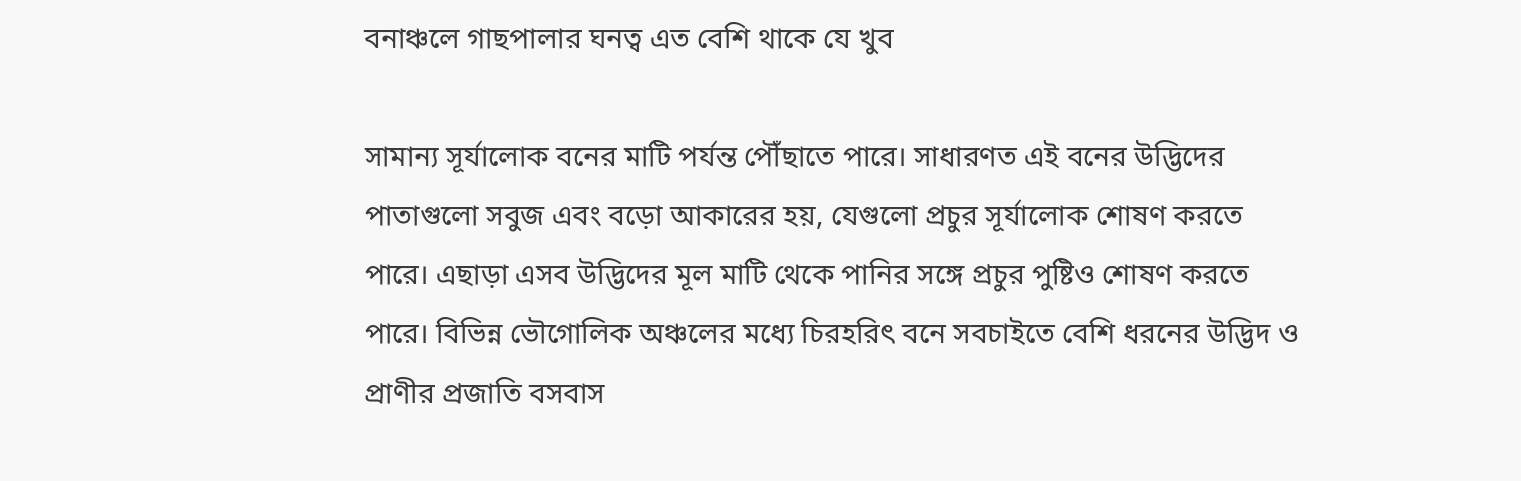বনাঞ্চলে গাছপালার ঘনত্ব এত বেশি থাকে যে খুব

সামান্য সূর্যালোক বনের মাটি পর্যন্ত পৌঁছাতে পারে। সাধারণত এই বনের উদ্ভিদের পাতাগুলো সবুজ এবং বড়ো আকারের হয়, যেগুলো প্রচুর সূর্যালোক শোষণ করতে পারে। এছাড়া এসব উদ্ভিদের মূল মাটি থেকে পানির সঙ্গে প্রচুর পুষ্টিও শোষণ করতে পারে। বিভিন্ন ভৌগোলিক অঞ্চলের মধ্যে চিরহরিৎ বনে সবচাইতে বেশি ধরনের উদ্ভিদ ও প্রাণীর প্রজাতি বসবাস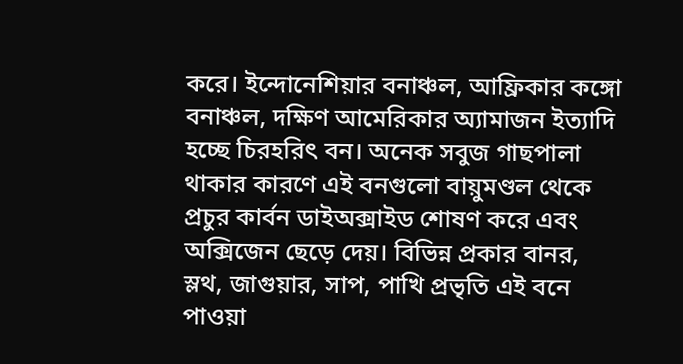করে। ইন্দোনেশিয়ার বনাঞ্চল, আফ্রিকার কঙ্গো বনাঞ্চল, দক্ষিণ আমেরিকার অ্যামাজন ইত্যাদি হচ্ছে চিরহরিৎ বন। অনেক সবুজ গাছপালা থাকার কারণে এই বনগুলো বায়ুমণ্ডল থেকে প্রচুর কার্বন ডাইঅক্সাইড শোষণ করে এবং অক্সিজেন ছেড়ে দেয়। বিভিন্ন প্রকার বানর, স্লথ, জাগুয়ার, সাপ, পাখি প্রভৃতি এই বনে পাওয়া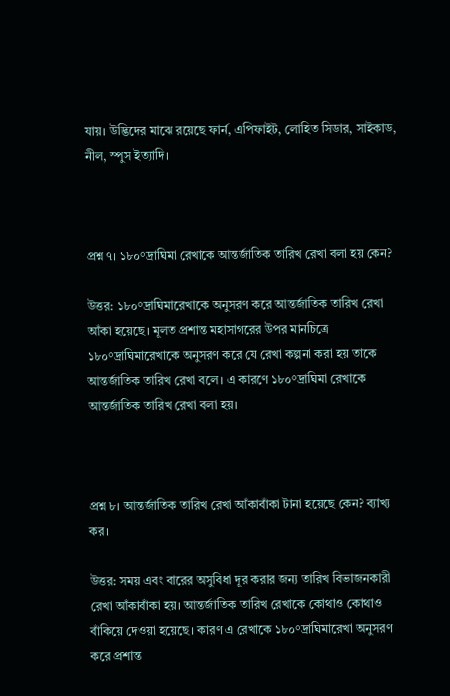যায়। উদ্ভিদের মাঝে রয়েছে ফার্ন, এপিফাইট, লোহিত সিডার, সাইকাড, নীল, স্পুস ইত্যাদি।



প্রশ্ন ৭। ১৮০°দ্রাঘিমা রেখাকে আন্তর্জাতিক তারিখ রেখা বলা হয় কেন?

উত্তর: ১৮০°দ্রাঘিমারেখাকে অনুসরণ করে আন্তর্জাতিক তারিখ রেখা আঁকা হয়েছে। মূলত প্রশান্ত মহাসাগরের উপর মানচিত্রে ১৮০°দ্রাঘিমারেখাকে অনুসরণ করে যে রেখা কল্পনা করা হয় তাকে আন্তর্জাতিক তারিখ রেখা বলে। এ কারণে ১৮০°দ্রাঘিমা রেখাকে আন্তর্জাতিক তারিখ রেখা বলা হয়।



প্রশ্ন ৮। আন্তর্জাতিক তারিখ রেখা আঁকাবাঁকা টানা হয়েছে কেন? ব্যাখ্য কর।

উত্তর: সময় এবং বারের অসুবিধা দূর করার জন্য তারিখ বিভাজনকারী রেখা আঁকাবাঁকা হয়। আন্তর্জাতিক তারিখ রেখাকে কোথাও কোথাও বাঁকিয়ে দেওয়া হয়েছে। কারণ এ রেখাকে ১৮০°দ্রাঘিমারেখা অনুসরণ করে প্রশান্ত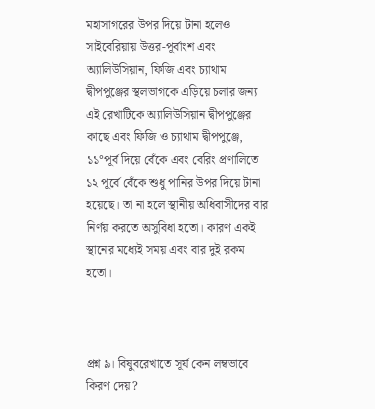মহাসাগরের উপর দিয়ে টানা হলেও সাইবেরিয়ায় উত্তর-পূর্বাংশ এবং অ্যালিউসিয়ান, ফিজি এবং চ্যাথাম দ্বীপপুঞ্জের স্থলভাগকে এড়িয়ে চলার জন্য এই রেখাটিকে অ্যালিউসিয়ান দ্বীপপুঞ্জের কাছে এবং ফিজি ও চ্যাথাম দ্বীপপুঞ্জে, ১১°পূর্ব দিয়ে বেঁকে এবং বেরিং প্রণালিতে ১২ পূর্বে বেঁকে শুধু পানির উপর দিয়ে টানা হয়েছে। তা না হলে স্থানীয় অধিবাসীদের বার নির্ণয় করতে অসুবিধা হতো। কারণ একই স্থানের মধ্যেই সময় এবং বার দুই রকম হতো।



প্রশ্ন ৯। বিষুবরেখাতে সূর্য কেন লম্বভাবে কিরণ দেয়?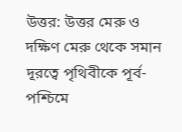উত্তর: উত্তর মেরু ও দক্ষিণ মেরু থেকে সমান দূরত্বে পৃথিবীকে পূর্ব-পশ্চিমে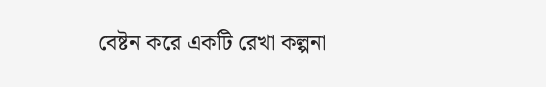বেষ্টন করে একটি রেখা কল্পনা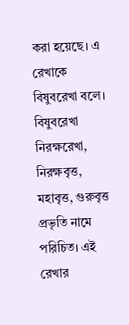করা হয়েছে। এ রেখাকে বিষুবরেখা বলে। বিষুবরেখা নিরক্ষরেখা, নিরক্ষবৃত্ত, মহাবৃত্ত, গুরুবৃত্ত প্রভৃতি নামে পরিচিত। এই রেখার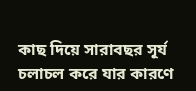কাছ দিয়ে সারাবছর সূর্য চলাচল করে যার কারণে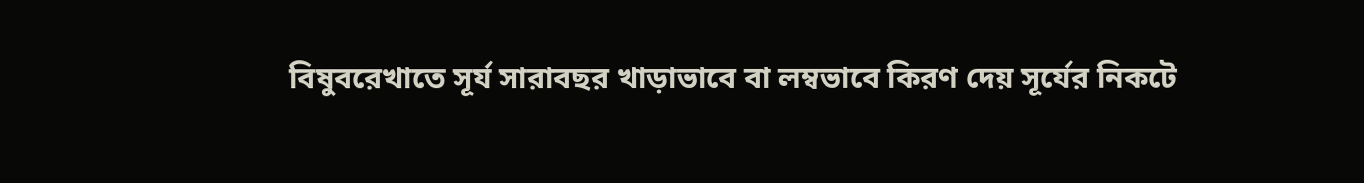বিষুবরেখাতে সূর্য সারাবছর খাড়াভাবে বা লম্বভাবে কিরণ দেয় সূর্যের নিকটে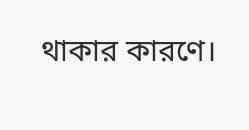থাকার কারণে।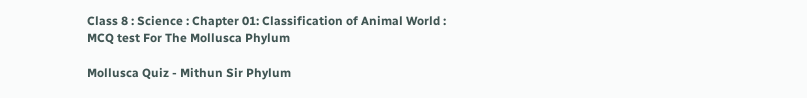Class 8 : Science : Chapter 01: Classification of Animal World : MCQ test For The Mollusca Phylum

Mollusca Quiz - Mithun Sir Phylum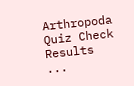Arthropoda Quiz Check Results ...